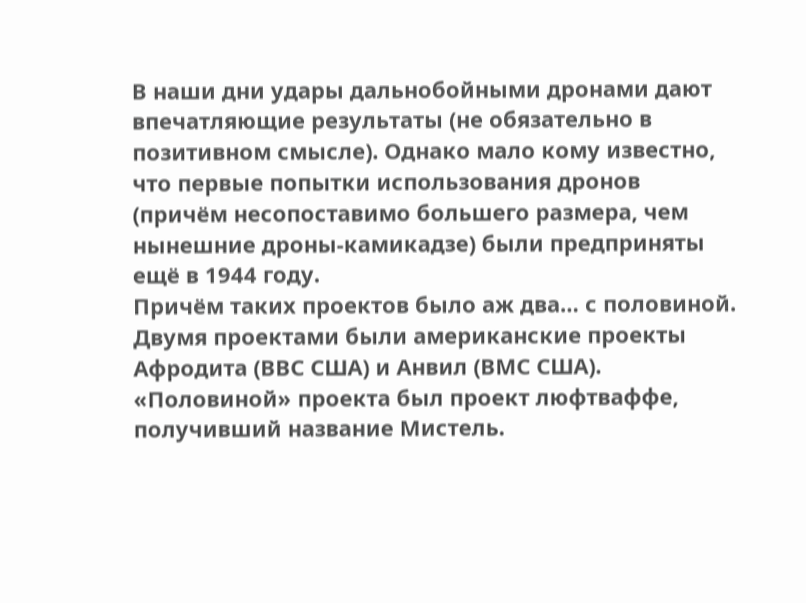В наши дни удары дальнобойными дронами дают впечатляющие результаты (не обязательно в позитивном смысле). Однако мало кому известно, что первые попытки использования дронов (причём несопоставимо большего размера, чем нынешние дроны-камикадзе) были предприняты ещё в 1944 году.
Причём таких проектов было аж два… с половиной. Двумя проектами были американские проекты Афродита (ВВС США) и Анвил (ВМС США). «Половиной» проекта был проект люфтваффе, получивший название Мистель.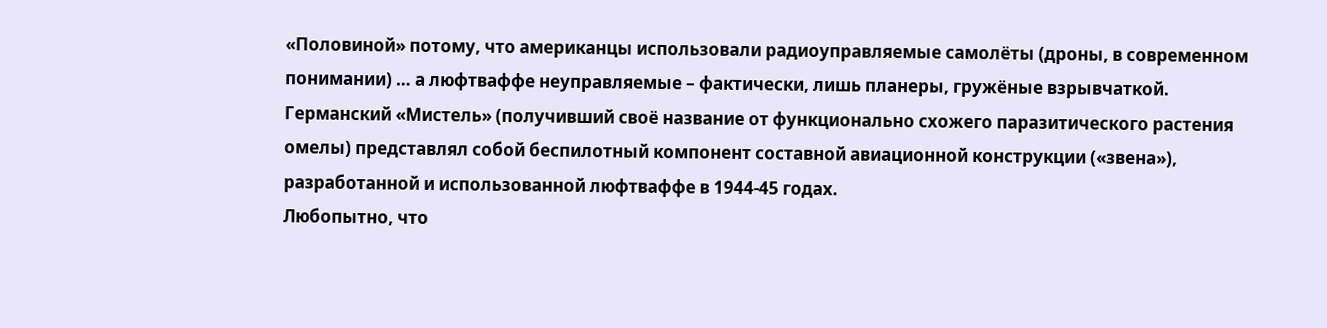«Половиной» потому, что американцы использовали радиоуправляемые самолёты (дроны, в современном понимании) … а люфтваффе неуправляемые – фактически, лишь планеры, гружёные взрывчаткой.
Германский «Мистель» (получивший своё название от функционально схожего паразитического растения омелы) представлял собой беспилотный компонент составной авиационной конструкции («звена»), разработанной и использованной люфтваффе в 1944-45 годах.
Любопытно, что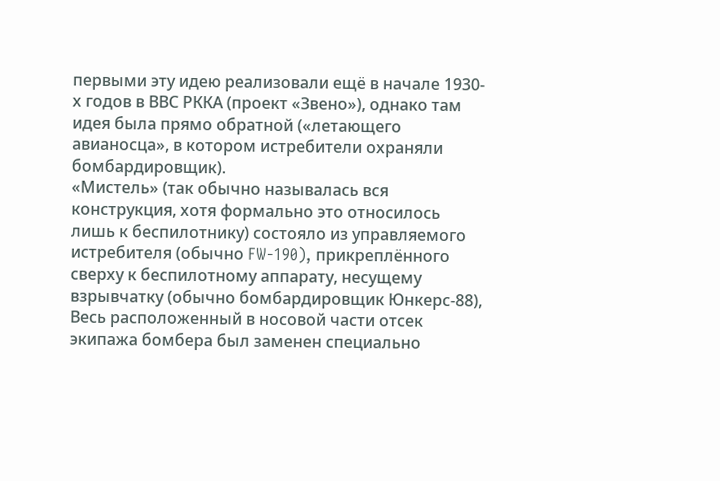первыми эту идею реализовали ещё в начале 1930-х годов в ВВС РККА (проект «Звено»), однако там идея была прямо обратной («летающего авианосца», в котором истребители охраняли бомбардировщик).
«Мистель» (так обычно называлась вся конструкция, хотя формально это относилось лишь к беспилотнику) состояло из управляемого истребителя (обычно FW-190), прикреплённого сверху к беспилотному аппарату, несущему взрывчатку (обычно бомбардировщик Юнкерс-88),
Весь расположенный в носовой части отсек экипажа бомбера был заменен специально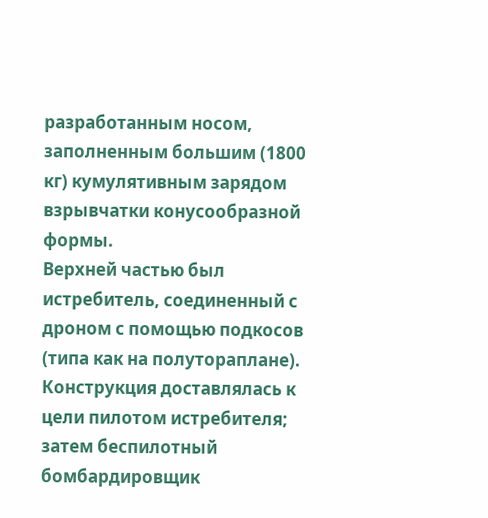разработанным носом, заполненным большим (1800 кг) кумулятивным зарядом взрывчатки конусообразной формы.
Верхней частью был истребитель, соединенный с дроном с помощью подкосов (типа как на полутораплане). Конструкция доставлялась к цели пилотом истребителя; затем беспилотный бомбардировщик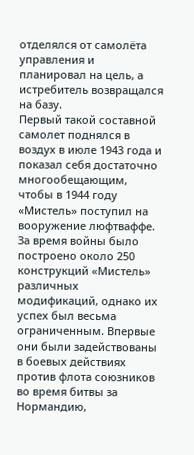отделялся от самолёта управления и планировал на цель, а истребитель возвращался на базу.
Первый такой составной самолет поднялся в воздух в июле 1943 года и показал себя достаточно многообещающим, чтобы в 1944 году «Мистель» поступил на вооружение люфтваффе.
За время войны было построено около 250 конструкций «Мистель» различных модификаций, однако их успех был весьма ограниченным. Впервые они были задействованы в боевых действиях против флота союзников во время битвы за Нормандию,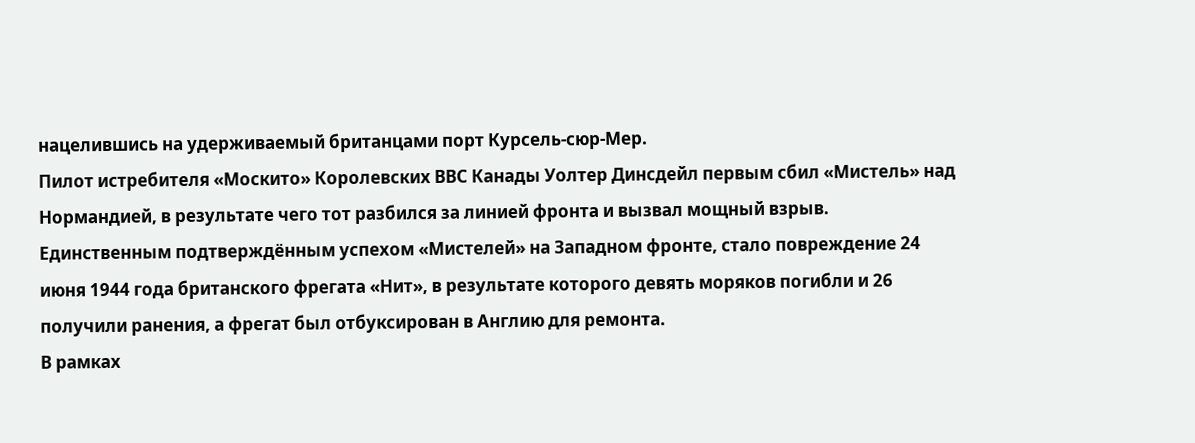нацелившись на удерживаемый британцами порт Курсель-сюр-Мер.
Пилот истребителя «Москито» Королевских ВВС Канады Уолтер Динсдейл первым сбил «Мистель» над Нормандией, в результате чего тот разбился за линией фронта и вызвал мощный взрыв.
Единственным подтверждённым успехом «Мистелей» на Западном фронте, стало повреждение 24 июня 1944 года британского фрегата «Нит», в результате которого девять моряков погибли и 26 получили ранения, а фрегат был отбуксирован в Англию для ремонта.
В рамках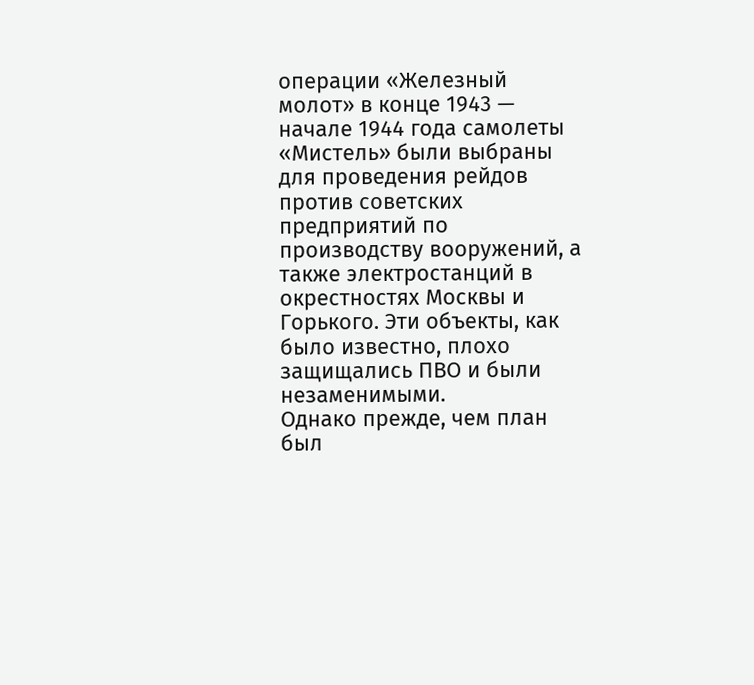операции «Железный молот» в конце 1943 — начале 1944 года самолеты «Мистель» были выбраны для проведения рейдов против советских предприятий по производству вооружений, а также электростанций в окрестностях Москвы и Горького. Эти объекты, как было известно, плохо защищались ПВО и были незаменимыми.
Однако прежде, чем план был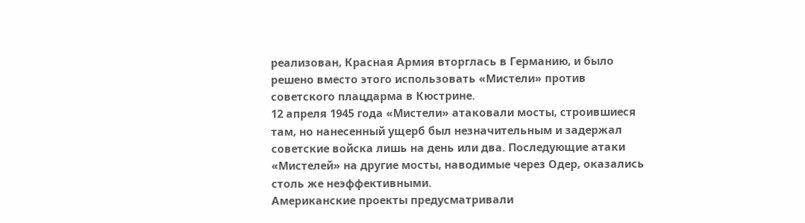реализован, Красная Армия вторглась в Германию, и было решено вместо этого использовать «Мистели» против советского плацдарма в Кюстрине.
12 апреля 1945 года «Мистели» атаковали мосты, строившиеся там, но нанесенный ущерб был незначительным и задержал советские войска лишь на день или два. Последующие атаки «Мистелей» на другие мосты, наводимые через Одер, оказались столь же неэффективными.
Американские проекты предусматривали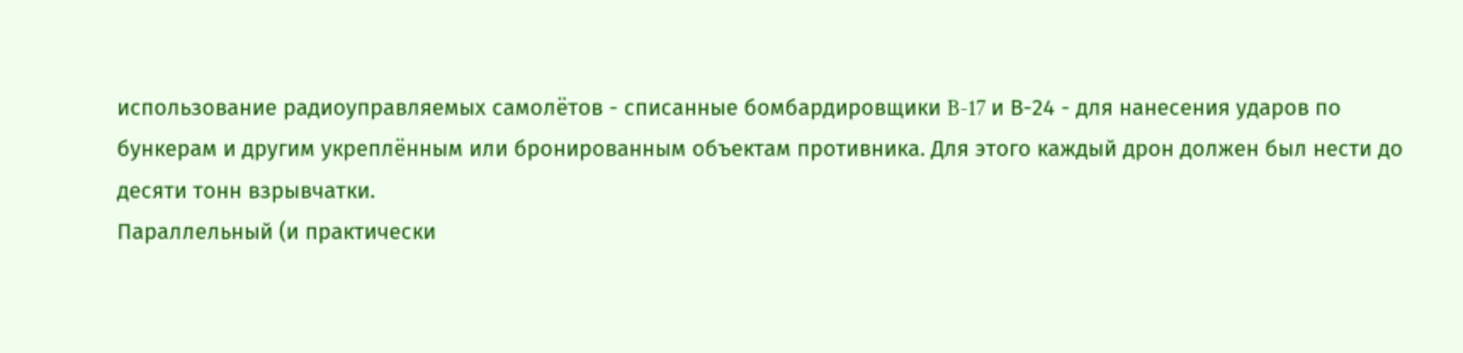использование радиоуправляемых самолётов - списанные бомбардировщики B-17 и В-24 - для нанесения ударов по бункерам и другим укреплённым или бронированным объектам противника. Для этого каждый дрон должен был нести до десяти тонн взрывчатки.
Параллельный (и практически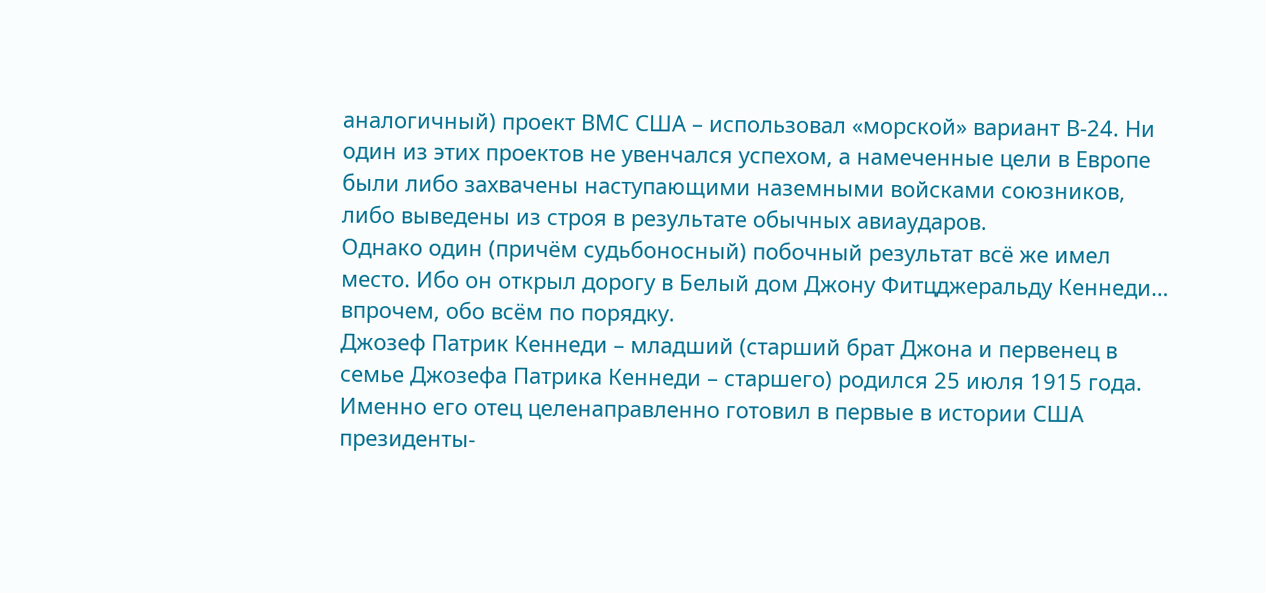аналогичный) проект ВМС США – использовал «морской» вариант В-24. Ни один из этих проектов не увенчался успехом, а намеченные цели в Европе были либо захвачены наступающими наземными войсками союзников, либо выведены из строя в результате обычных авиаударов.
Однако один (причём судьбоносный) побочный результат всё же имел место. Ибо он открыл дорогу в Белый дом Джону Фитцджеральду Кеннеди… впрочем, обо всём по порядку.
Джозеф Патрик Кеннеди – младший (старший брат Джона и первенец в семье Джозефа Патрика Кеннеди – старшего) родился 25 июля 1915 года. Именно его отец целенаправленно готовил в первые в истории США президенты-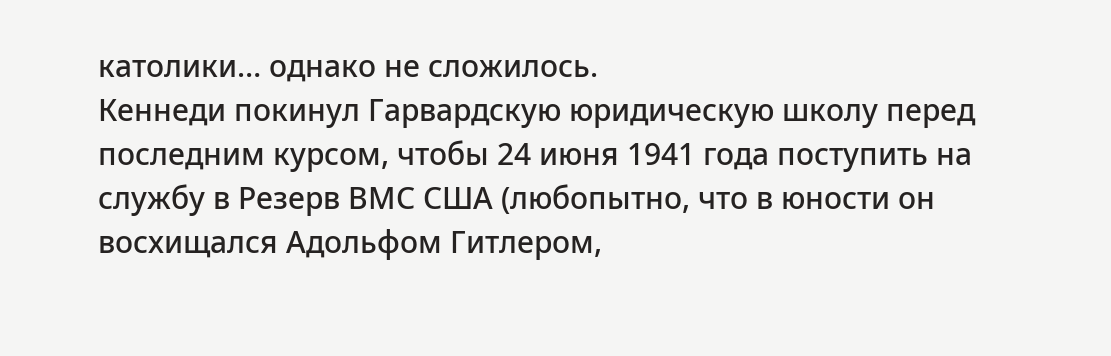католики… однако не сложилось.
Кеннеди покинул Гарвардскую юридическую школу перед последним курсом, чтобы 24 июня 1941 года поступить на службу в Резерв ВМС США (любопытно, что в юности он восхищался Адольфом Гитлером,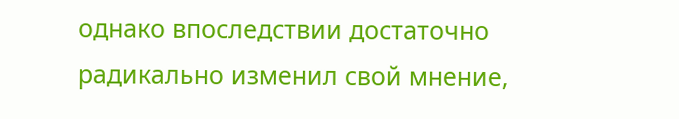однако впоследствии достаточно радикально изменил свой мнение,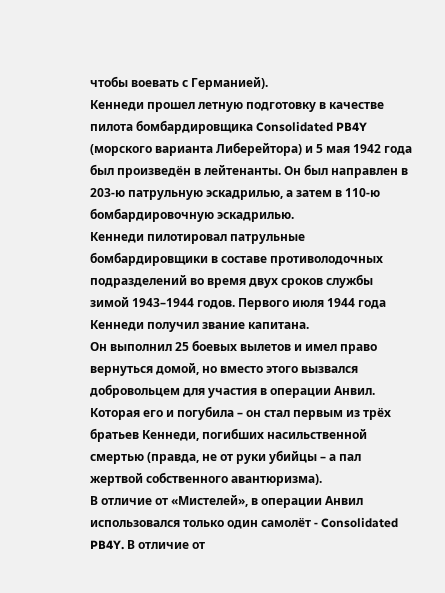чтобы воевать с Германией).
Кеннеди прошел летную подготовку в качестве пилота бомбардировщика Consolidated PB4Y (морского варианта Либерейтора) и 5 мая 1942 года был произведён в лейтенанты. Он был направлен в 203-ю патрульную эскадрилью, а затем в 110-ю бомбардировочную эскадрилью.
Кеннеди пилотировал патрульные бомбардировщики в составе противолодочных подразделений во время двух сроков службы зимой 1943–1944 годов. Первого июля 1944 года Кеннеди получил звание капитана.
Он выполнил 25 боевых вылетов и имел право вернуться домой, но вместо этого вызвался добровольцем для участия в операции Анвил. Которая его и погубила – он стал первым из трёх братьев Кеннеди, погибших насильственной смертью (правда, не от руки убийцы – а пал жертвой собственного авантюризма).
В отличие от «Мистелей», в операции Анвил использовался только один самолёт - Consolidated PB4Y. В отличие от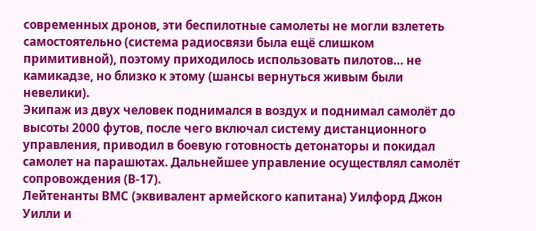современных дронов, эти беспилотные самолеты не могли взлететь самостоятельно (система радиосвязи была ещё слишком примитивной), поэтому приходилось использовать пилотов… не камикадзе, но близко к этому (шансы вернуться живым были невелики).
Экипаж из двух человек поднимался в воздух и поднимал самолёт до высоты 2000 футов, после чего включал систему дистанционного управления, приводил в боевую готовность детонаторы и покидал самолет на парашютах. Дальнейшее управление осуществлял самолёт сопровождения (В-17).
Лейтенанты ВМС (эквивалент армейского капитана) Уилфорд Джон Уилли и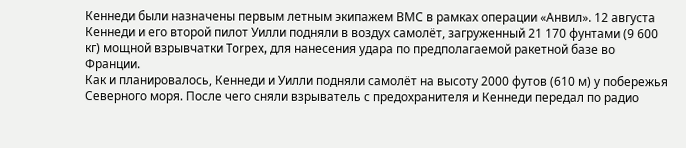Кеннеди были назначены первым летным экипажем ВМС в рамках операции «Анвил». 12 августа Кеннеди и его второй пилот Уилли подняли в воздух самолёт, загруженный 21 170 фунтами (9 600 кг) мощной взрывчатки Torpex, для нанесения удара по предполагаемой ракетной базе во Франции.
Как и планировалось, Кеннеди и Уилли подняли самолёт на высоту 2000 футов (610 м) у побережья Северного моря. После чего сняли взрыватель с предохранителя и Кеннеди передал по радио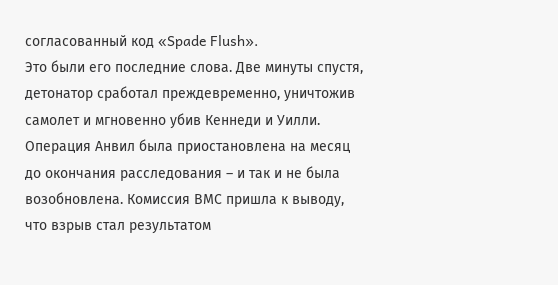согласованный код «Spade Flush».
Это были его последние слова. Две минуты спустя, детонатор сработал преждевременно, уничтожив самолет и мгновенно убив Кеннеди и Уилли.
Операция Анвил была приостановлена на месяц до окончания расследования – и так и не была возобновлена. Комиссия ВМС пришла к выводу, что взрыв стал результатом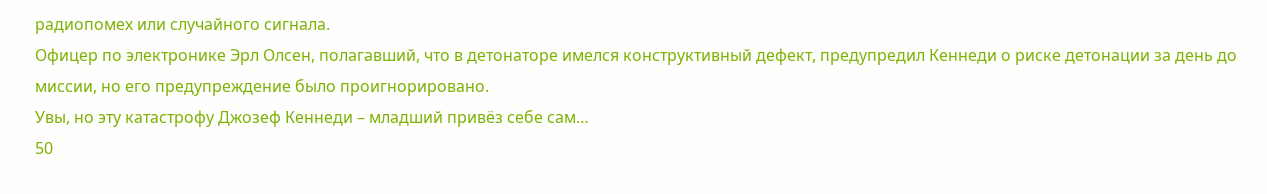радиопомех или случайного сигнала.
Офицер по электронике Эрл Олсен, полагавший, что в детонаторе имелся конструктивный дефект, предупредил Кеннеди о риске детонации за день до миссии, но его предупреждение было проигнорировано.
Увы, но эту катастрофу Джозеф Кеннеди – младший привёз себе сам…
50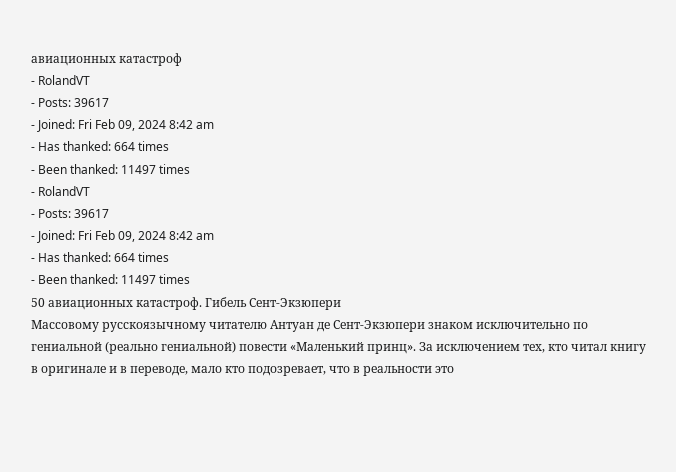авиационных катастроф
- RolandVT
- Posts: 39617
- Joined: Fri Feb 09, 2024 8:42 am
- Has thanked: 664 times
- Been thanked: 11497 times
- RolandVT
- Posts: 39617
- Joined: Fri Feb 09, 2024 8:42 am
- Has thanked: 664 times
- Been thanked: 11497 times
50 авиационных катастроф. Гибель Сент-Экзюпери
Массовому русскоязычному читателю Антуан де Сент-Экзюпери знаком исключительно по гениальной (реально гениальной) повести «Маленький принц». За исключением тех, кто читал книгу в оригинале и в переводе, мало кто подозревает, что в реальности это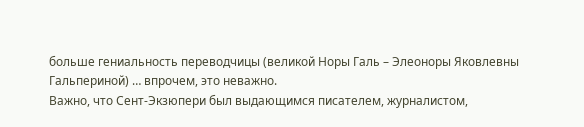больше гениальность переводчицы (великой Норы Галь – Элеоноры Яковлевны Гальпериной) … впрочем, это неважно.
Важно, что Сент-Экзюпери был выдающимся писателем, журналистом,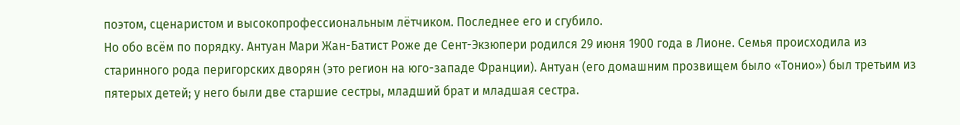поэтом, сценаристом и высокопрофессиональным лётчиком. Последнее его и сгубило.
Но обо всём по порядку. Антуан Мари Жан-Батист Роже де Сент-Экзюпери родился 29 июня 1900 года в Лионе. Семья происходила из старинного рода перигорских дворян (это регион на юго-западе Франции). Антуан (его домашним прозвищем было «Тонио») был третьим из пятерых детей; у него были две старшие сестры, младший брат и младшая сестра.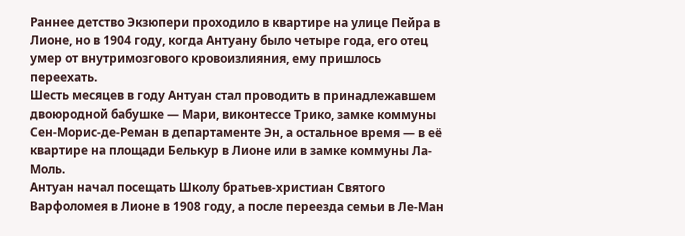Раннее детство Экзюпери проходило в квартире на улице Пейра в Лионе, но в 1904 году, когда Антуану было четыре года, его отец умер от внутримозгового кровоизлияния, ему пришлось переехать.
Шесть месяцев в году Антуан стал проводить в принадлежавшем двоюродной бабушке — Мари, виконтессе Трико, замке коммуны Сен-Морис-де-Реман в департаменте Эн, а остальное время — в её квартире на площади Белькур в Лионе или в замке коммуны Ла-Моль.
Антуан начал посещать Школу братьев-христиан Святого Варфоломея в Лионе в 1908 году, а после переезда семьи в Ле-Ман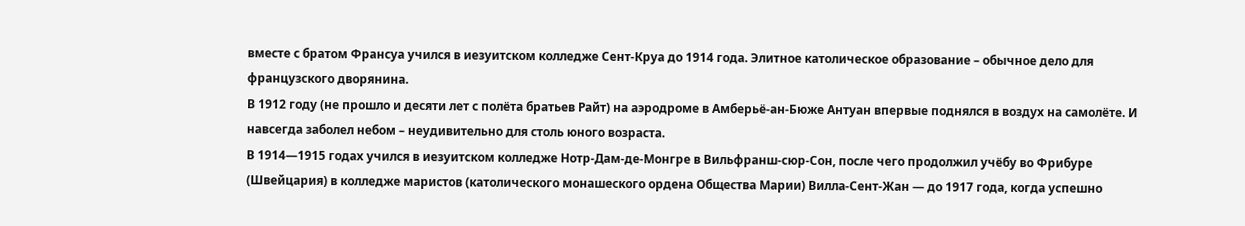вместе с братом Франсуа учился в иезуитском колледже Сент-Круа до 1914 года. Элитное католическое образование – обычное дело для французского дворянина.
В 1912 году (не прошло и десяти лет с полёта братьев Райт) на аэродроме в Амберьё-ан-Бюже Антуан впервые поднялся в воздух на самолёте. И навсегда заболел небом – неудивительно для столь юного возраста.
В 1914—1915 годах учился в иезуитском колледже Нотр-Дам-де-Монгре в Вильфранш-сюр-Сон, после чего продолжил учёбу во Фрибуре (Швейцария) в колледже маристов (католического монашеского ордена Общества Марии) Вилла-Сент-Жан — до 1917 года, когда успешно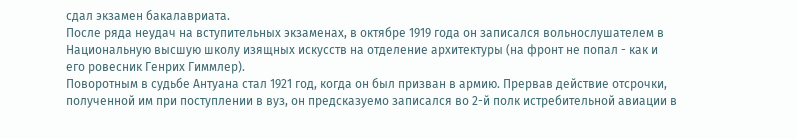сдал экзамен бакалавриата.
После ряда неудач на вступительных экзаменах, в октябре 1919 года он записался вольнослушателем в Национальную высшую школу изящных искусств на отделение архитектуры (на фронт не попал - как и его ровесник Генрих Гиммлер).
Поворотным в судьбе Антуана стал 1921 год, когда он был призван в армию. Прервав действие отсрочки, полученной им при поступлении в вуз, он предсказуемо записался во 2-й полк истребительной авиации в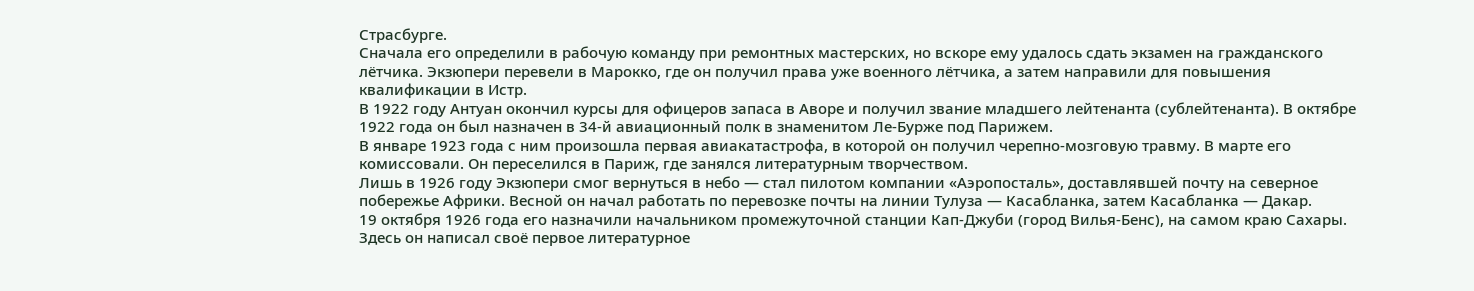Страсбурге.
Сначала его определили в рабочую команду при ремонтных мастерских, но вскоре ему удалось сдать экзамен на гражданского лётчика. Экзюпери перевели в Марокко, где он получил права уже военного лётчика, а затем направили для повышения квалификации в Истр.
В 1922 году Антуан окончил курсы для офицеров запаса в Аворе и получил звание младшего лейтенанта (сублейтенанта). В октябре 1922 года он был назначен в 34-й авиационный полк в знаменитом Ле-Бурже под Парижем.
В январе 1923 года с ним произошла первая авиакатастрофа, в которой он получил черепно-мозговую травму. В марте его комиссовали. Он переселился в Париж, где занялся литературным творчеством.
Лишь в 1926 году Экзюпери смог вернуться в небо — стал пилотом компании «Аэропосталь», доставлявшей почту на северное побережье Африки. Весной он начал работать по перевозке почты на линии Тулуза — Касабланка, затем Касабланка — Дакар.
19 октября 1926 года его назначили начальником промежуточной станции Кап-Джуби (город Вилья-Бенс), на самом краю Сахары. Здесь он написал своё первое литературное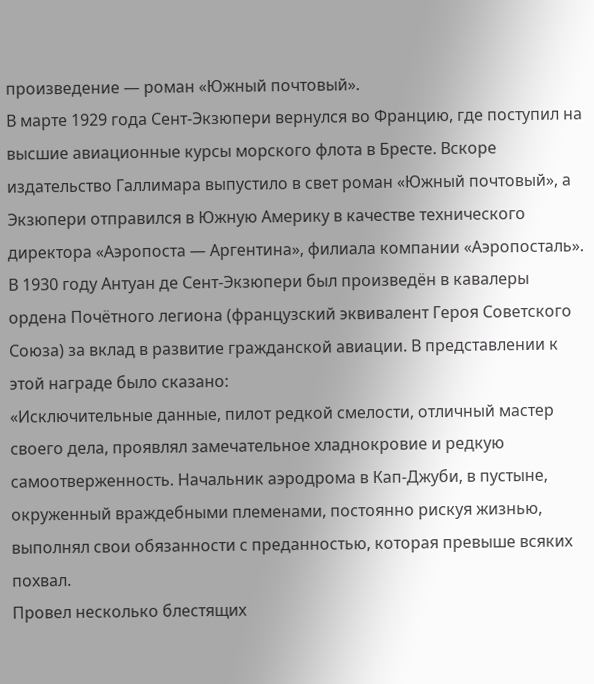произведение — роман «Южный почтовый».
В марте 1929 года Сент-Экзюпери вернулся во Францию, где поступил на высшие авиационные курсы морского флота в Бресте. Вскоре издательство Галлимара выпустило в свет роман «Южный почтовый», а Экзюпери отправился в Южную Америку в качестве технического директора «Аэропоста — Аргентина», филиала компании «Аэропосталь».
В 1930 году Антуан де Сент-Экзюпери был произведён в кавалеры ордена Почётного легиона (французский эквивалент Героя Советского Союза) за вклад в развитие гражданской авиации. В представлении к этой награде было сказано:
«Исключительные данные, пилот редкой смелости, отличный мастер своего дела, проявлял замечательное хладнокровие и редкую самоотверженность. Начальник аэродрома в Кап-Джуби, в пустыне, окруженный враждебными племенами, постоянно рискуя жизнью, выполнял свои обязанности с преданностью, которая превыше всяких похвал.
Провел несколько блестящих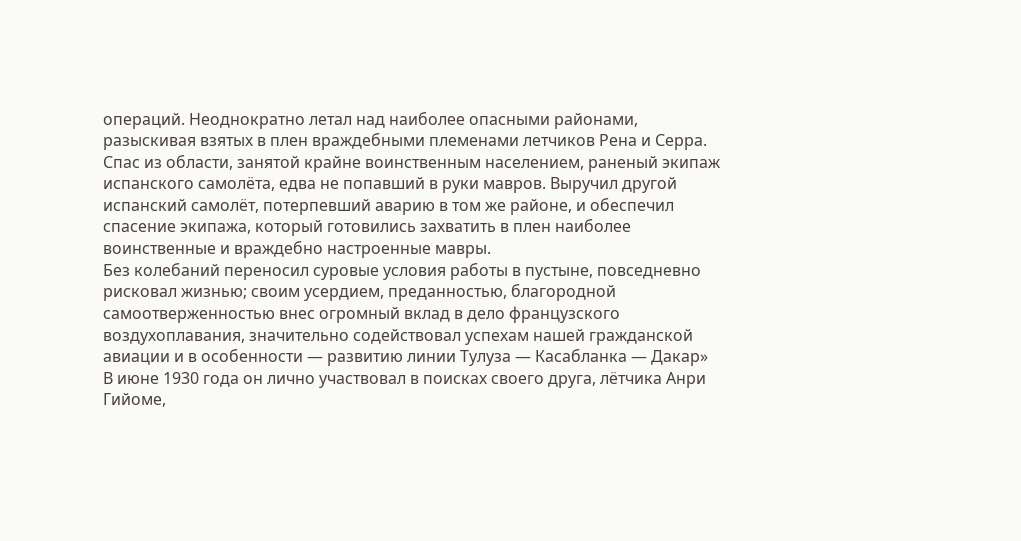операций. Неоднократно летал над наиболее опасными районами, разыскивая взятых в плен враждебными племенами летчиков Рена и Серра.
Спас из области, занятой крайне воинственным населением, раненый экипаж испанского самолёта, едва не попавший в руки мавров. Выручил другой испанский самолёт, потерпевший аварию в том же районе, и обеспечил спасение экипажа, который готовились захватить в плен наиболее воинственные и враждебно настроенные мавры.
Без колебаний переносил суровые условия работы в пустыне, повседневно рисковал жизнью; своим усердием, преданностью, благородной самоотверженностью внес огромный вклад в дело французского воздухоплавания, значительно содействовал успехам нашей гражданской авиации и в особенности — развитию линии Тулуза — Касабланка — Дакар»
В июне 1930 года он лично участвовал в поисках своего друга, лётчика Анри Гийоме,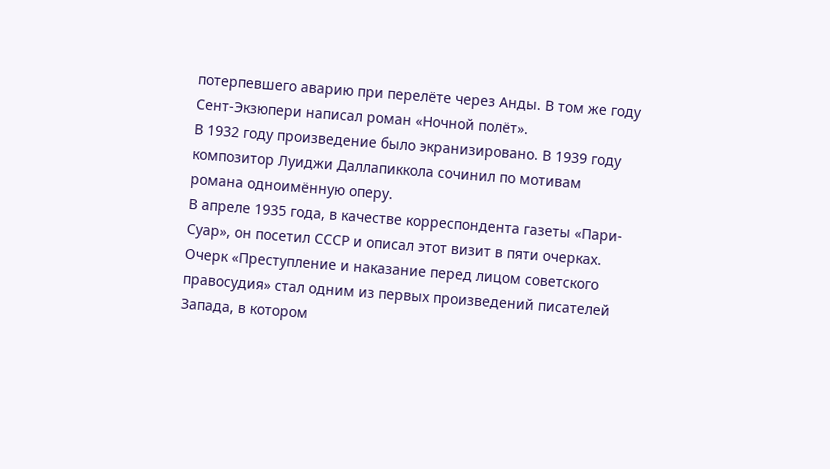потерпевшего аварию при перелёте через Анды. В том же году Сент-Экзюпери написал роман «Ночной полёт».
В 1932 году произведение было экранизировано. В 1939 году композитор Луиджи Даллапиккола сочинил по мотивам романа одноимённую оперу.
В апреле 1935 года, в качестве корреспондента газеты «Пари-Суар», он посетил СССР и описал этот визит в пяти очерках. Очерк «Преступление и наказание перед лицом советского правосудия» стал одним из первых произведений писателей Запада, в котором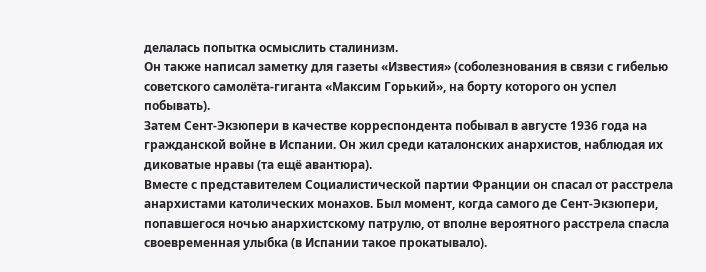делалась попытка осмыслить сталинизм.
Он также написал заметку для газеты «Известия» (соболезнования в связи с гибелью советского самолёта-гиганта «Максим Горький», на борту которого он успел побывать).
Затем Сент-Экзюпери в качестве корреспондента побывал в августе 1936 года на гражданской войне в Испании. Он жил среди каталонских анархистов, наблюдая их диковатые нравы (та ещё авантюра).
Вместе с представителем Социалистической партии Франции он спасал от расстрела анархистами католических монахов. Был момент, когда самого де Сент-Экзюпери, попавшегося ночью анархистскому патрулю, от вполне вероятного расстрела спасла своевременная улыбка (в Испании такое прокатывало).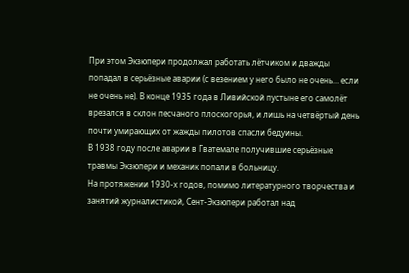При этом Экзюпери продолжал работать лётчиком и дважды попадал в серьёзные аварии (с везением у него было не очень… если не очень не). В конце 1935 года в Ливийской пустыне его самолёт врезался в склон песчаного плоскогорья, и лишь на четвёртый день почти умирающих от жажды пилотов спасли бедуины.
В 1938 году после аварии в Гватемале получившие серьёзные травмы Экзюпери и механик попали в больницу.
На протяжении 1930-х годов, помимо литературного творчества и занятий журналистикой, Сент-Экзюпери работал над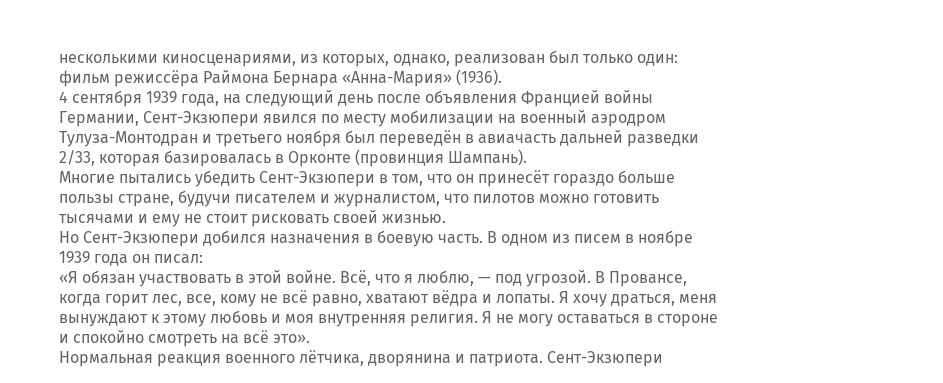несколькими киносценариями, из которых, однако, реализован был только один: фильм режиссёра Раймона Бернара «Анна-Мария» (1936).
4 сентября 1939 года, на следующий день после объявления Францией войны Германии, Сент-Экзюпери явился по месту мобилизации на военный аэродром Тулуза-Монтодран и третьего ноября был переведён в авиачасть дальней разведки 2/33, которая базировалась в Орконте (провинция Шампань).
Многие пытались убедить Сент-Экзюпери в том, что он принесёт гораздо больше пользы стране, будучи писателем и журналистом, что пилотов можно готовить тысячами и ему не стоит рисковать своей жизнью.
Но Сент-Экзюпери добился назначения в боевую часть. В одном из писем в ноябре 1939 года он писал:
«Я обязан участвовать в этой войне. Всё, что я люблю, — под угрозой. В Провансе, когда горит лес, все, кому не всё равно, хватают вёдра и лопаты. Я хочу драться, меня вынуждают к этому любовь и моя внутренняя религия. Я не могу оставаться в стороне и спокойно смотреть на всё это».
Нормальная реакция военного лётчика, дворянина и патриота. Сент-Экзюпери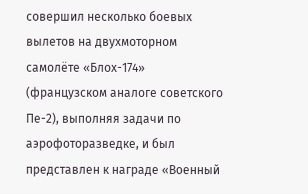совершил несколько боевых вылетов на двухмоторном самолёте «Блох-174» (французском аналоге советского Пе-2), выполняя задачи по аэрофоторазведке, и был представлен к награде «Военный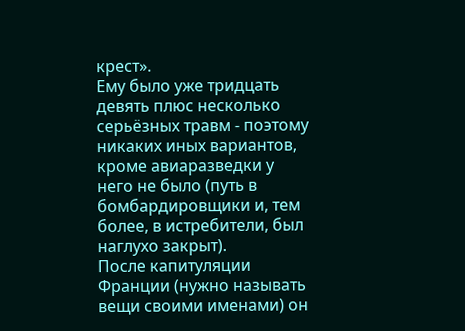крест».
Ему было уже тридцать девять плюс несколько серьёзных травм - поэтому никаких иных вариантов, кроме авиаразведки у него не было (путь в бомбардировщики и, тем более, в истребители, был наглухо закрыт).
После капитуляции Франции (нужно называть вещи своими именами) он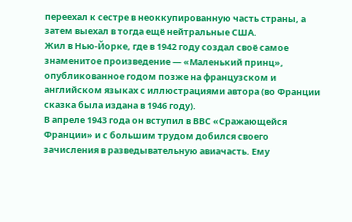переехал к сестре в неоккупированную часть страны, а затем выехал в тогда ещё нейтральные США.
Жил в Нью-Йорке, где в 1942 году создал своё самое знаменитое произведение — «Маленький принц», опубликованное годом позже на французском и английском языках с иллюстрациями автора (во Франции сказка была издана в 1946 году).
В апреле 1943 года он вступил в ВВС «Сражающейся Франции» и с большим трудом добился своего зачисления в разведывательную авиачасть. Ему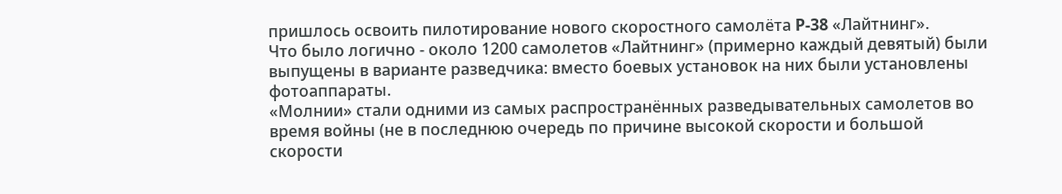пришлось освоить пилотирование нового скоростного самолёта P-38 «Лайтнинг».
Что было логично - около 1200 самолетов «Лайтнинг» (примерно каждый девятый) были выпущены в варианте разведчика: вместо боевых установок на них были установлены фотоаппараты.
«Молнии» стали одними из самых распространённых разведывательных самолетов во время войны (не в последнюю очередь по причине высокой скорости и большой скорости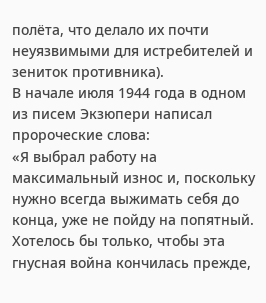полёта, что делало их почти неуязвимыми для истребителей и зениток противника).
В начале июля 1944 года в одном из писем Экзюпери написал пророческие слова:
«Я выбрал работу на максимальный износ и, поскольку нужно всегда выжимать себя до конца, уже не пойду на попятный. Хотелось бы только, чтобы эта гнусная война кончилась прежде,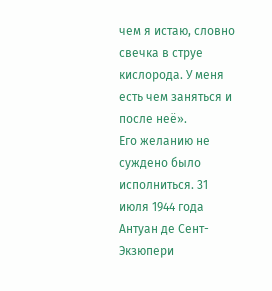чем я истаю, словно свечка в струе кислорода. У меня есть чем заняться и после неё».
Его желанию не суждено было исполниться. 31 июля 1944 года Антуан де Сент-Экзюпери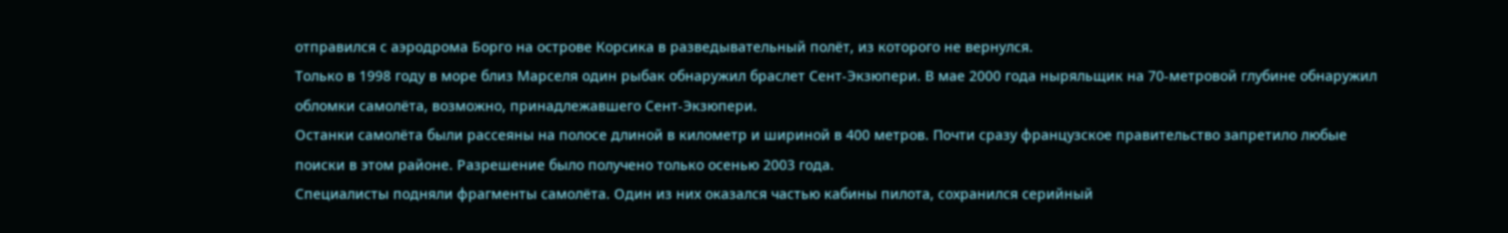отправился с аэродрома Борго на острове Корсика в разведывательный полёт, из которого не вернулся.
Только в 1998 году в море близ Марселя один рыбак обнаружил браслет Сент-Экзюпери. В мае 2000 года ныряльщик на 70-метровой глубине обнаружил обломки самолёта, возможно, принадлежавшего Сент-Экзюпери.
Останки самолёта были рассеяны на полосе длиной в километр и шириной в 400 метров. Почти сразу французское правительство запретило любые поиски в этом районе. Разрешение было получено только осенью 2003 года.
Специалисты подняли фрагменты самолёта. Один из них оказался частью кабины пилота, сохранился серийный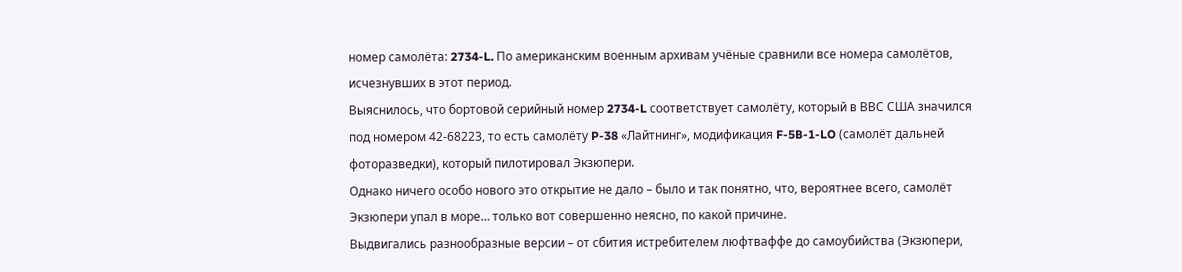номер самолёта: 2734-L. По американским военным архивам учёные сравнили все номера самолётов, исчезнувших в этот период.
Выяснилось, что бортовой серийный номер 2734-L соответствует самолёту, который в ВВС США значился под номером 42-68223, то есть самолёту P-38 «Лайтнинг», модификация F-5B-1-LO (самолёт дальней фоторазведки), который пилотировал Экзюпери.
Однако ничего особо нового это открытие не дало – было и так понятно, что, вероятнее всего, самолёт Экзюпери упал в море… только вот совершенно неясно, по какой причине.
Выдвигались разнообразные версии – от сбития истребителем люфтваффе до самоубийства (Экзюпери,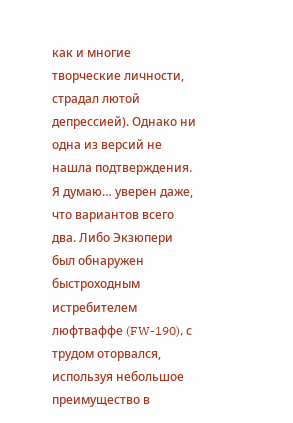как и многие творческие личности, страдал лютой депрессией). Однако ни одна из версий не нашла подтверждения.
Я думаю… уверен даже, что вариантов всего два. Либо Экзюпери был обнаружен быстроходным истребителем люфтваффе (FW-190), с трудом оторвался, используя небольшое преимущество в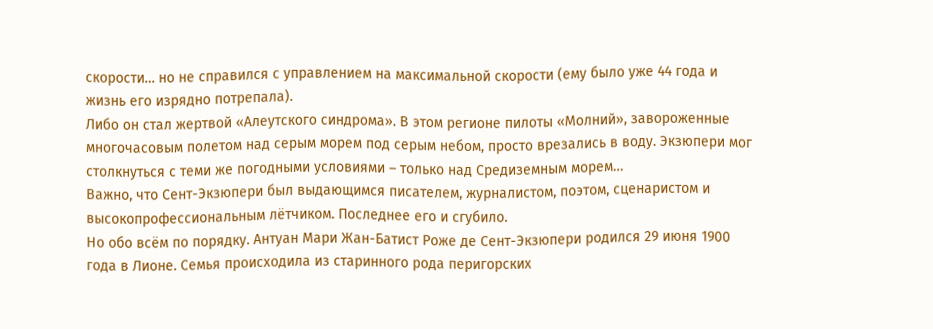скорости… но не справился с управлением на максимальной скорости (ему было уже 44 года и жизнь его изрядно потрепала).
Либо он стал жертвой «Алеутского синдрома». В этом регионе пилоты «Молний», завороженные многочасовым полетом над серым морем под серым небом, просто врезались в воду. Экзюпери мог столкнуться с теми же погодными условиями – только над Средиземным морем…
Важно, что Сент-Экзюпери был выдающимся писателем, журналистом, поэтом, сценаристом и высокопрофессиональным лётчиком. Последнее его и сгубило.
Но обо всём по порядку. Антуан Мари Жан-Батист Роже де Сент-Экзюпери родился 29 июня 1900 года в Лионе. Семья происходила из старинного рода перигорских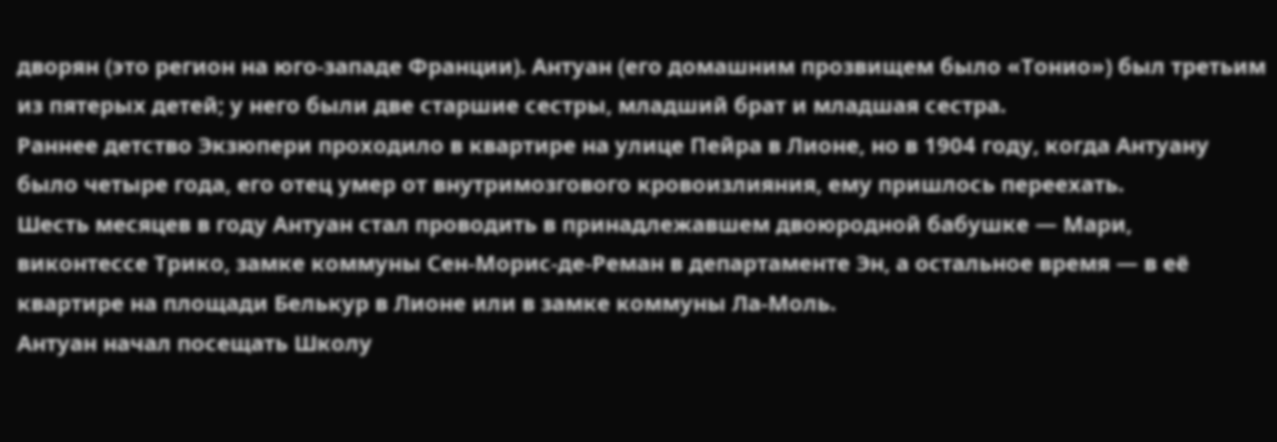дворян (это регион на юго-западе Франции). Антуан (его домашним прозвищем было «Тонио») был третьим из пятерых детей; у него были две старшие сестры, младший брат и младшая сестра.
Раннее детство Экзюпери проходило в квартире на улице Пейра в Лионе, но в 1904 году, когда Антуану было четыре года, его отец умер от внутримозгового кровоизлияния, ему пришлось переехать.
Шесть месяцев в году Антуан стал проводить в принадлежавшем двоюродной бабушке — Мари, виконтессе Трико, замке коммуны Сен-Морис-де-Реман в департаменте Эн, а остальное время — в её квартире на площади Белькур в Лионе или в замке коммуны Ла-Моль.
Антуан начал посещать Школу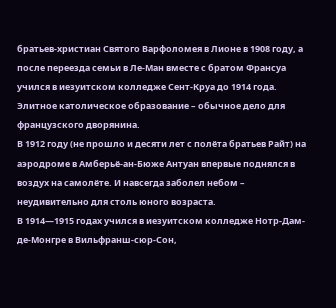братьев-христиан Святого Варфоломея в Лионе в 1908 году, а после переезда семьи в Ле-Ман вместе с братом Франсуа учился в иезуитском колледже Сент-Круа до 1914 года. Элитное католическое образование – обычное дело для французского дворянина.
В 1912 году (не прошло и десяти лет с полёта братьев Райт) на аэродроме в Амберьё-ан-Бюже Антуан впервые поднялся в воздух на самолёте. И навсегда заболел небом – неудивительно для столь юного возраста.
В 1914—1915 годах учился в иезуитском колледже Нотр-Дам-де-Монгре в Вильфранш-сюр-Сон,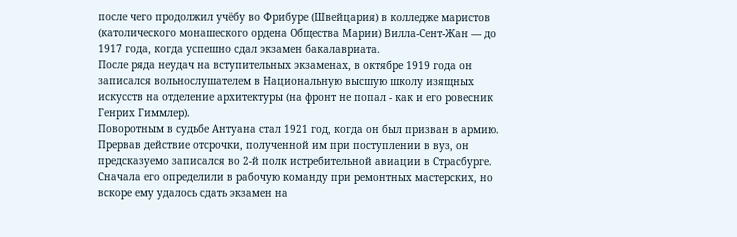после чего продолжил учёбу во Фрибуре (Швейцария) в колледже маристов (католического монашеского ордена Общества Марии) Вилла-Сент-Жан — до 1917 года, когда успешно сдал экзамен бакалавриата.
После ряда неудач на вступительных экзаменах, в октябре 1919 года он записался вольнослушателем в Национальную высшую школу изящных искусств на отделение архитектуры (на фронт не попал - как и его ровесник Генрих Гиммлер).
Поворотным в судьбе Антуана стал 1921 год, когда он был призван в армию. Прервав действие отсрочки, полученной им при поступлении в вуз, он предсказуемо записался во 2-й полк истребительной авиации в Страсбурге.
Сначала его определили в рабочую команду при ремонтных мастерских, но вскоре ему удалось сдать экзамен на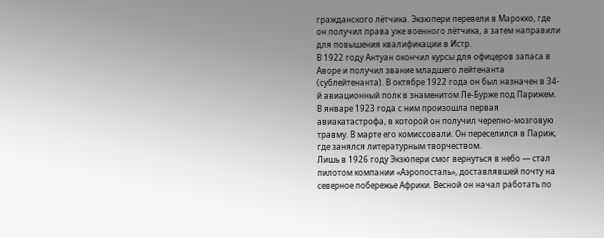гражданского лётчика. Экзюпери перевели в Марокко, где он получил права уже военного лётчика, а затем направили для повышения квалификации в Истр.
В 1922 году Антуан окончил курсы для офицеров запаса в Аворе и получил звание младшего лейтенанта (сублейтенанта). В октябре 1922 года он был назначен в 34-й авиационный полк в знаменитом Ле-Бурже под Парижем.
В январе 1923 года с ним произошла первая авиакатастрофа, в которой он получил черепно-мозговую травму. В марте его комиссовали. Он переселился в Париж, где занялся литературным творчеством.
Лишь в 1926 году Экзюпери смог вернуться в небо — стал пилотом компании «Аэропосталь», доставлявшей почту на северное побережье Африки. Весной он начал работать по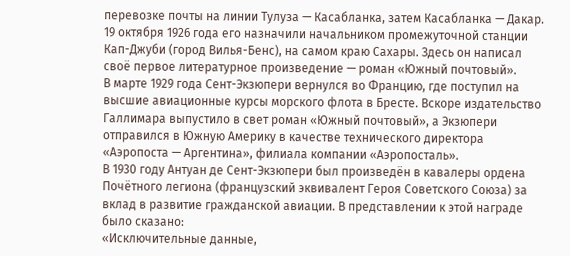перевозке почты на линии Тулуза — Касабланка, затем Касабланка — Дакар.
19 октября 1926 года его назначили начальником промежуточной станции Кап-Джуби (город Вилья-Бенс), на самом краю Сахары. Здесь он написал своё первое литературное произведение — роман «Южный почтовый».
В марте 1929 года Сент-Экзюпери вернулся во Францию, где поступил на высшие авиационные курсы морского флота в Бресте. Вскоре издательство Галлимара выпустило в свет роман «Южный почтовый», а Экзюпери отправился в Южную Америку в качестве технического директора «Аэропоста — Аргентина», филиала компании «Аэропосталь».
В 1930 году Антуан де Сент-Экзюпери был произведён в кавалеры ордена Почётного легиона (французский эквивалент Героя Советского Союза) за вклад в развитие гражданской авиации. В представлении к этой награде было сказано:
«Исключительные данные,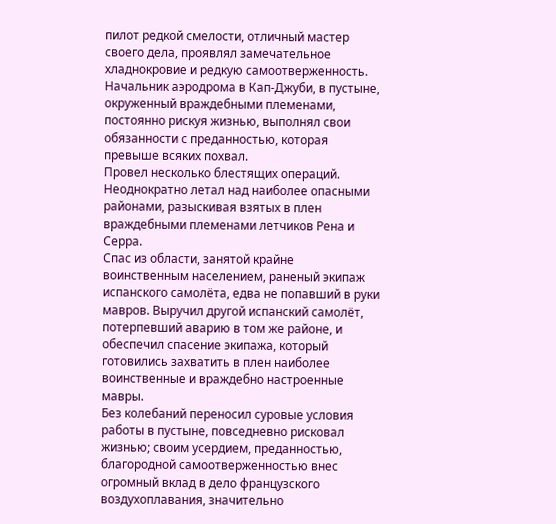пилот редкой смелости, отличный мастер своего дела, проявлял замечательное хладнокровие и редкую самоотверженность. Начальник аэродрома в Кап-Джуби, в пустыне, окруженный враждебными племенами, постоянно рискуя жизнью, выполнял свои обязанности с преданностью, которая превыше всяких похвал.
Провел несколько блестящих операций. Неоднократно летал над наиболее опасными районами, разыскивая взятых в плен враждебными племенами летчиков Рена и Серра.
Спас из области, занятой крайне воинственным населением, раненый экипаж испанского самолёта, едва не попавший в руки мавров. Выручил другой испанский самолёт, потерпевший аварию в том же районе, и обеспечил спасение экипажа, который готовились захватить в плен наиболее воинственные и враждебно настроенные мавры.
Без колебаний переносил суровые условия работы в пустыне, повседневно рисковал жизнью; своим усердием, преданностью, благородной самоотверженностью внес огромный вклад в дело французского воздухоплавания, значительно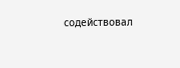содействовал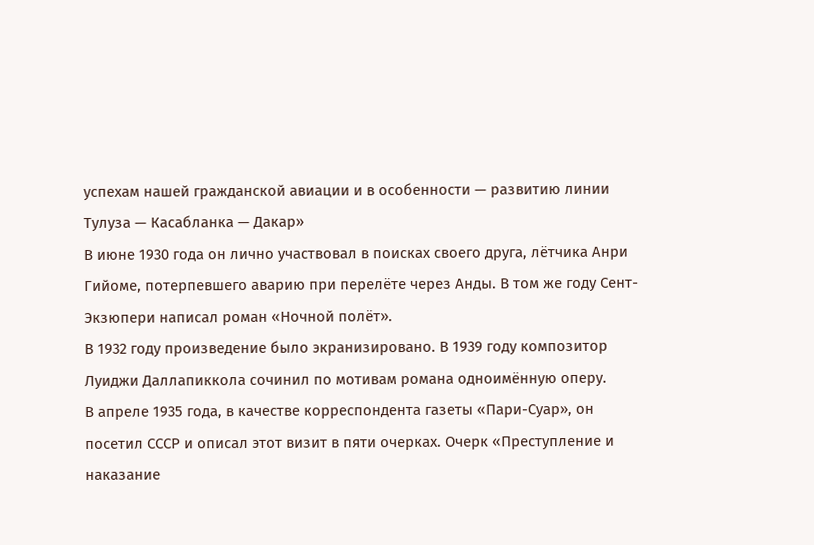успехам нашей гражданской авиации и в особенности — развитию линии Тулуза — Касабланка — Дакар»
В июне 1930 года он лично участвовал в поисках своего друга, лётчика Анри Гийоме, потерпевшего аварию при перелёте через Анды. В том же году Сент-Экзюпери написал роман «Ночной полёт».
В 1932 году произведение было экранизировано. В 1939 году композитор Луиджи Даллапиккола сочинил по мотивам романа одноимённую оперу.
В апреле 1935 года, в качестве корреспондента газеты «Пари-Суар», он посетил СССР и описал этот визит в пяти очерках. Очерк «Преступление и наказание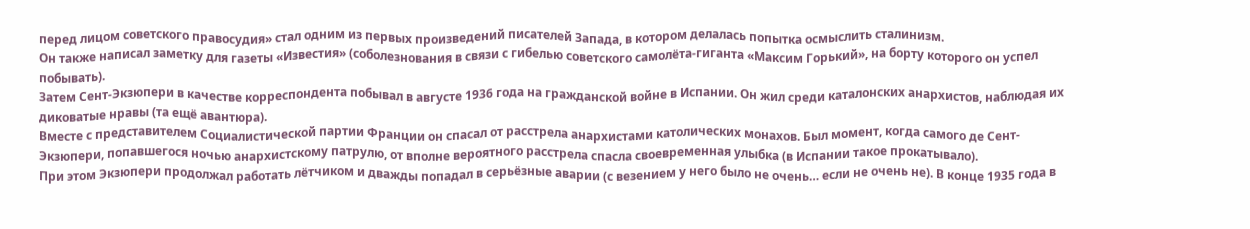перед лицом советского правосудия» стал одним из первых произведений писателей Запада, в котором делалась попытка осмыслить сталинизм.
Он также написал заметку для газеты «Известия» (соболезнования в связи с гибелью советского самолёта-гиганта «Максим Горький», на борту которого он успел побывать).
Затем Сент-Экзюпери в качестве корреспондента побывал в августе 1936 года на гражданской войне в Испании. Он жил среди каталонских анархистов, наблюдая их диковатые нравы (та ещё авантюра).
Вместе с представителем Социалистической партии Франции он спасал от расстрела анархистами католических монахов. Был момент, когда самого де Сент-Экзюпери, попавшегося ночью анархистскому патрулю, от вполне вероятного расстрела спасла своевременная улыбка (в Испании такое прокатывало).
При этом Экзюпери продолжал работать лётчиком и дважды попадал в серьёзные аварии (с везением у него было не очень… если не очень не). В конце 1935 года в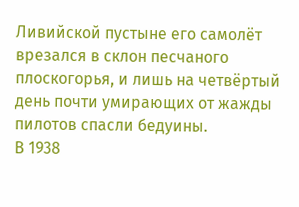Ливийской пустыне его самолёт врезался в склон песчаного плоскогорья, и лишь на четвёртый день почти умирающих от жажды пилотов спасли бедуины.
В 1938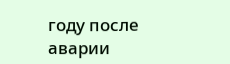году после аварии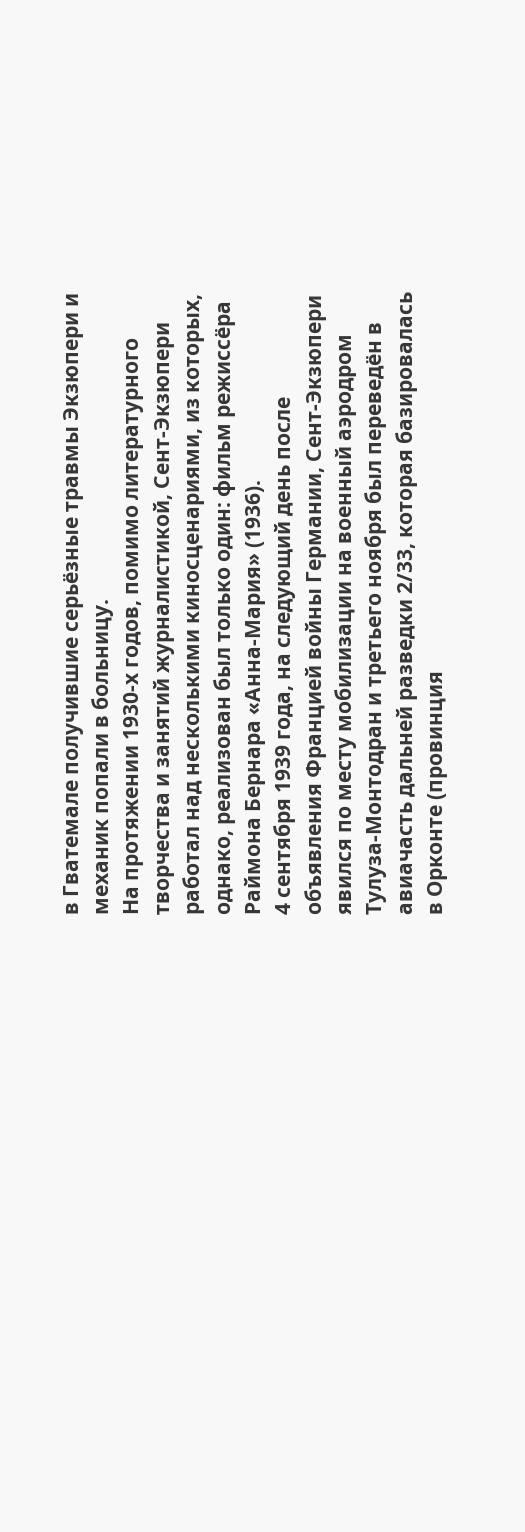в Гватемале получившие серьёзные травмы Экзюпери и механик попали в больницу.
На протяжении 1930-х годов, помимо литературного творчества и занятий журналистикой, Сент-Экзюпери работал над несколькими киносценариями, из которых, однако, реализован был только один: фильм режиссёра Раймона Бернара «Анна-Мария» (1936).
4 сентября 1939 года, на следующий день после объявления Францией войны Германии, Сент-Экзюпери явился по месту мобилизации на военный аэродром Тулуза-Монтодран и третьего ноября был переведён в авиачасть дальней разведки 2/33, которая базировалась в Орконте (провинция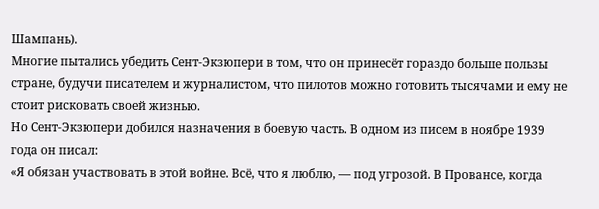Шампань).
Многие пытались убедить Сент-Экзюпери в том, что он принесёт гораздо больше пользы стране, будучи писателем и журналистом, что пилотов можно готовить тысячами и ему не стоит рисковать своей жизнью.
Но Сент-Экзюпери добился назначения в боевую часть. В одном из писем в ноябре 1939 года он писал:
«Я обязан участвовать в этой войне. Всё, что я люблю, — под угрозой. В Провансе, когда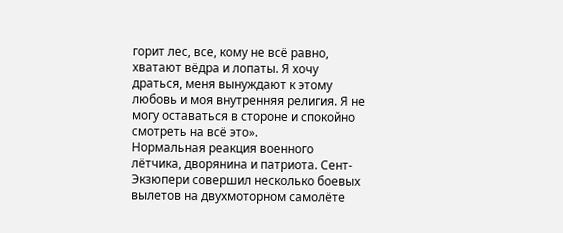горит лес, все, кому не всё равно, хватают вёдра и лопаты. Я хочу драться, меня вынуждают к этому любовь и моя внутренняя религия. Я не могу оставаться в стороне и спокойно смотреть на всё это».
Нормальная реакция военного лётчика, дворянина и патриота. Сент-Экзюпери совершил несколько боевых вылетов на двухмоторном самолёте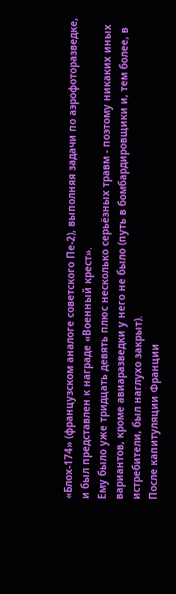«Блох-174» (французском аналоге советского Пе-2), выполняя задачи по аэрофоторазведке, и был представлен к награде «Военный крест».
Ему было уже тридцать девять плюс несколько серьёзных травм - поэтому никаких иных вариантов, кроме авиаразведки у него не было (путь в бомбардировщики и, тем более, в истребители, был наглухо закрыт).
После капитуляции Франции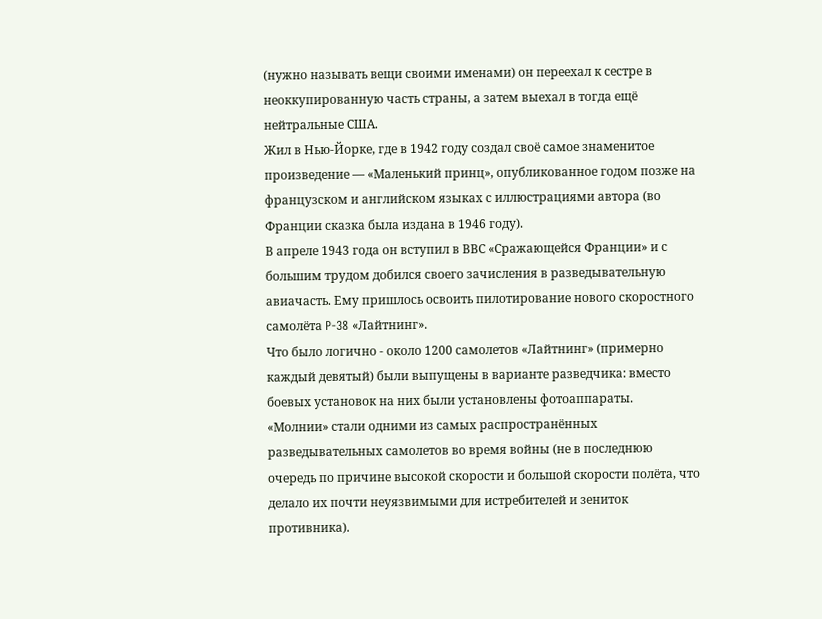(нужно называть вещи своими именами) он переехал к сестре в неоккупированную часть страны, а затем выехал в тогда ещё нейтральные США.
Жил в Нью-Йорке, где в 1942 году создал своё самое знаменитое произведение — «Маленький принц», опубликованное годом позже на французском и английском языках с иллюстрациями автора (во Франции сказка была издана в 1946 году).
В апреле 1943 года он вступил в ВВС «Сражающейся Франции» и с большим трудом добился своего зачисления в разведывательную авиачасть. Ему пришлось освоить пилотирование нового скоростного самолёта P-38 «Лайтнинг».
Что было логично - около 1200 самолетов «Лайтнинг» (примерно каждый девятый) были выпущены в варианте разведчика: вместо боевых установок на них были установлены фотоаппараты.
«Молнии» стали одними из самых распространённых разведывательных самолетов во время войны (не в последнюю очередь по причине высокой скорости и большой скорости полёта, что делало их почти неуязвимыми для истребителей и зениток противника).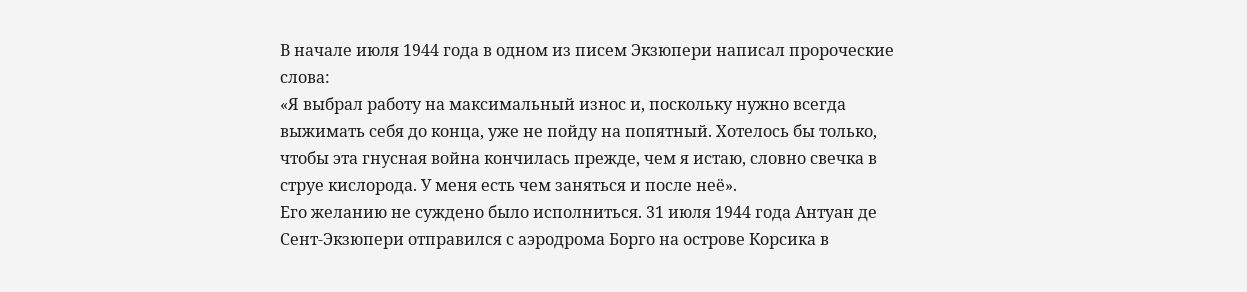В начале июля 1944 года в одном из писем Экзюпери написал пророческие слова:
«Я выбрал работу на максимальный износ и, поскольку нужно всегда выжимать себя до конца, уже не пойду на попятный. Хотелось бы только, чтобы эта гнусная война кончилась прежде, чем я истаю, словно свечка в струе кислорода. У меня есть чем заняться и после неё».
Его желанию не суждено было исполниться. 31 июля 1944 года Антуан де Сент-Экзюпери отправился с аэродрома Борго на острове Корсика в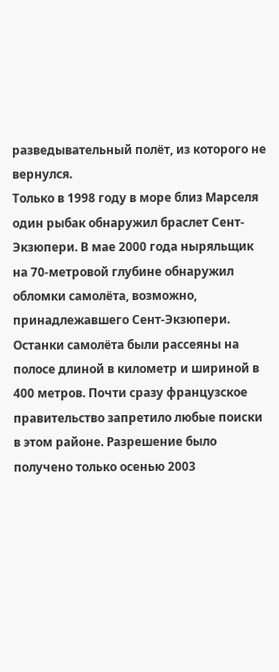разведывательный полёт, из которого не вернулся.
Только в 1998 году в море близ Марселя один рыбак обнаружил браслет Сент-Экзюпери. В мае 2000 года ныряльщик на 70-метровой глубине обнаружил обломки самолёта, возможно, принадлежавшего Сент-Экзюпери.
Останки самолёта были рассеяны на полосе длиной в километр и шириной в 400 метров. Почти сразу французское правительство запретило любые поиски в этом районе. Разрешение было получено только осенью 2003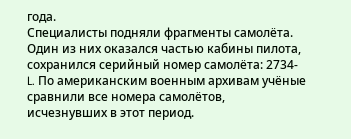года.
Специалисты подняли фрагменты самолёта. Один из них оказался частью кабины пилота, сохранился серийный номер самолёта: 2734-L. По американским военным архивам учёные сравнили все номера самолётов, исчезнувших в этот период.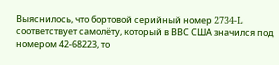Выяснилось, что бортовой серийный номер 2734-L соответствует самолёту, который в ВВС США значился под номером 42-68223, то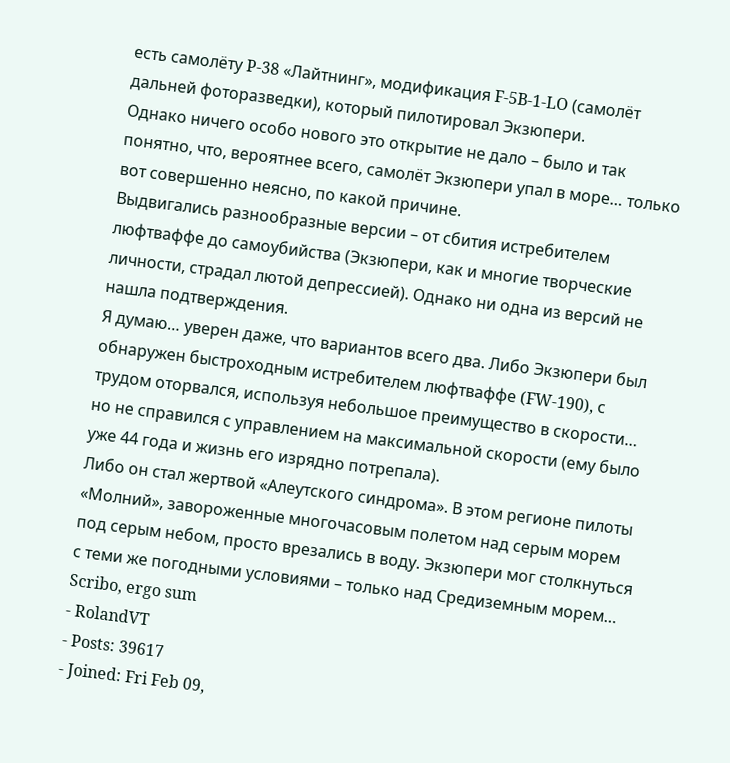есть самолёту P-38 «Лайтнинг», модификация F-5B-1-LO (самолёт дальней фоторазведки), который пилотировал Экзюпери.
Однако ничего особо нового это открытие не дало – было и так понятно, что, вероятнее всего, самолёт Экзюпери упал в море… только вот совершенно неясно, по какой причине.
Выдвигались разнообразные версии – от сбития истребителем люфтваффе до самоубийства (Экзюпери, как и многие творческие личности, страдал лютой депрессией). Однако ни одна из версий не нашла подтверждения.
Я думаю… уверен даже, что вариантов всего два. Либо Экзюпери был обнаружен быстроходным истребителем люфтваффе (FW-190), с трудом оторвался, используя небольшое преимущество в скорости… но не справился с управлением на максимальной скорости (ему было уже 44 года и жизнь его изрядно потрепала).
Либо он стал жертвой «Алеутского синдрома». В этом регионе пилоты «Молний», завороженные многочасовым полетом над серым морем под серым небом, просто врезались в воду. Экзюпери мог столкнуться с теми же погодными условиями – только над Средиземным морем…
Scribo, ergo sum
- RolandVT
- Posts: 39617
- Joined: Fri Feb 09,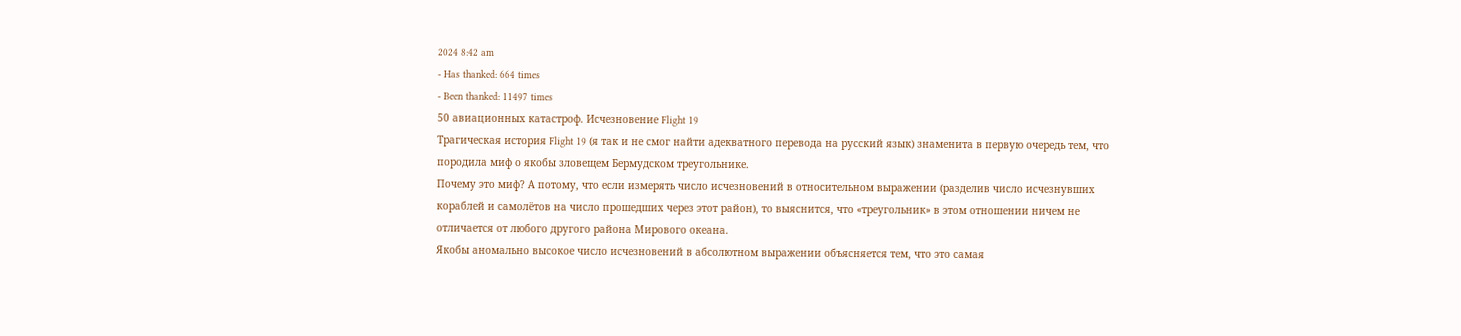2024 8:42 am
- Has thanked: 664 times
- Been thanked: 11497 times
50 авиационных катастроф. Исчезновение Flight 19
Трагическая история Flight 19 (я так и не смог найти адекватного перевода на русский язык) знаменита в первую очередь тем, что породила миф о якобы зловещем Бермудском треугольнике.
Почему это миф? А потому, что если измерять число исчезновений в относительном выражении (разделив число исчезнувших кораблей и самолётов на число прошедших через этот район), то выяснится, что «треугольник» в этом отношении ничем не отличается от любого другого района Мирового океана.
Якобы аномально высокое число исчезновений в абсолютном выражении объясняется тем, что это самая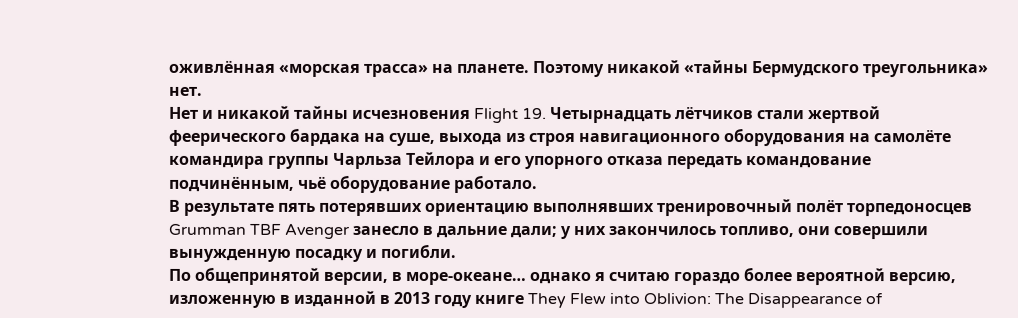оживлённая «морская трасса» на планете. Поэтому никакой «тайны Бермудского треугольника» нет.
Нет и никакой тайны исчезновения Flight 19. Четырнадцать лётчиков стали жертвой феерического бардака на суше, выхода из строя навигационного оборудования на самолёте командира группы Чарльза Тейлора и его упорного отказа передать командование подчинённым, чьё оборудование работало.
В результате пять потерявших ориентацию выполнявших тренировочный полёт торпедоносцев Grumman TBF Avenger занесло в дальние дали; у них закончилось топливо, они совершили вынужденную посадку и погибли.
По общепринятой версии, в море-океане… однако я считаю гораздо более вероятной версию, изложенную в изданной в 2013 году книге They Flew into Oblivion: The Disappearance of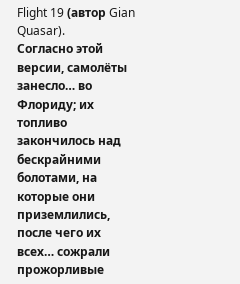Flight 19 (автор Gian Quasar).
Согласно этой версии, самолёты занесло… во Флориду; их топливо закончилось над бескрайними болотами, на которые они приземлились, после чего их всех… сожрали прожорливые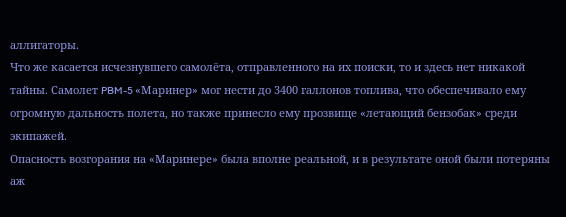аллигаторы.
Что же касается исчезнувшего самолёта, отправленного на их поиски, то и здесь нет никакой тайны. Самолет PBM-5 «Маринер» мог нести до 3400 галлонов топлива, что обеспечивало ему огромную дальность полета, но также принесло ему прозвище «летающий бензобак» среди экипажей.
Опасность возгорания на «Маринере» была вполне реальной, и в результате оной были потеряны аж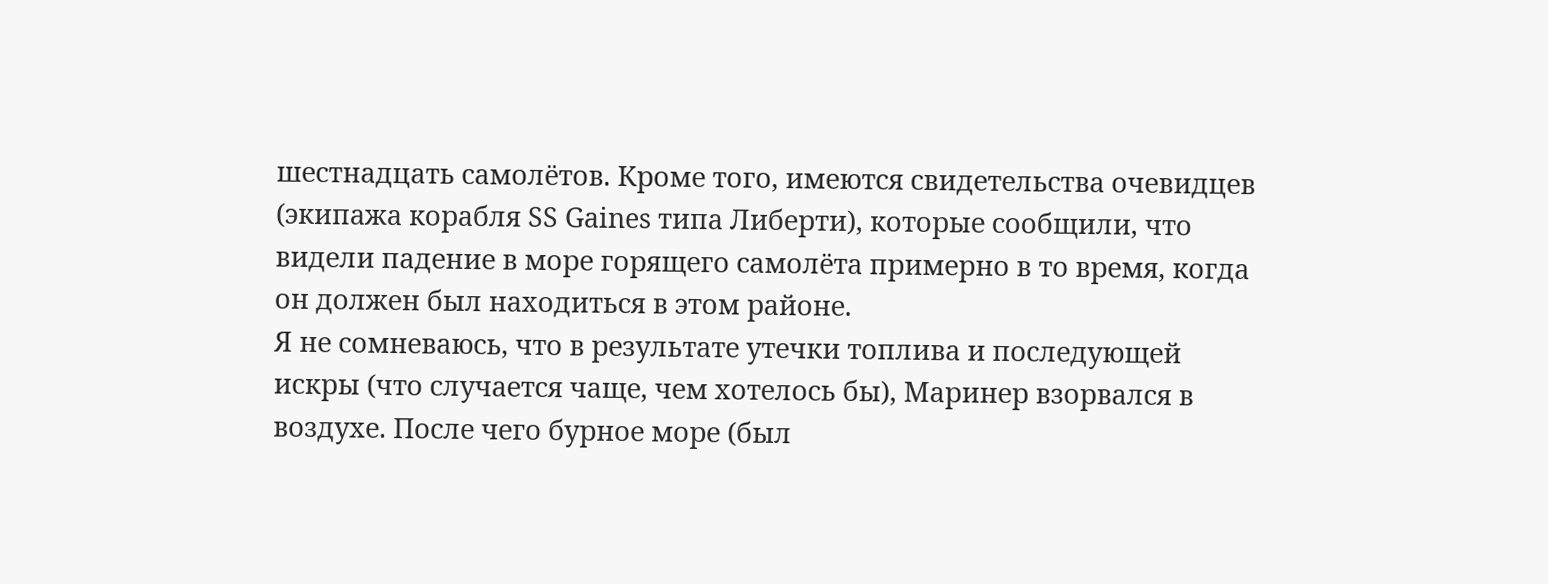шестнадцать самолётов. Кроме того, имеются свидетельства очевидцев (экипажа корабля SS Gaines типа Либерти), которые сообщили, что видели падение в море горящего самолёта примерно в то время, когда он должен был находиться в этом районе.
Я не сомневаюсь, что в результате утечки топлива и последующей искры (что случается чаще, чем хотелось бы), Маринер взорвался в воздухе. После чего бурное море (был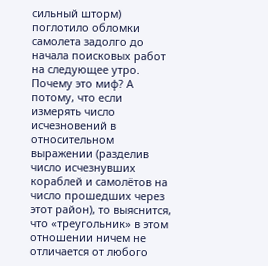сильный шторм) поглотило обломки самолета задолго до начала поисковых работ на следующее утро.
Почему это миф? А потому, что если измерять число исчезновений в относительном выражении (разделив число исчезнувших кораблей и самолётов на число прошедших через этот район), то выяснится, что «треугольник» в этом отношении ничем не отличается от любого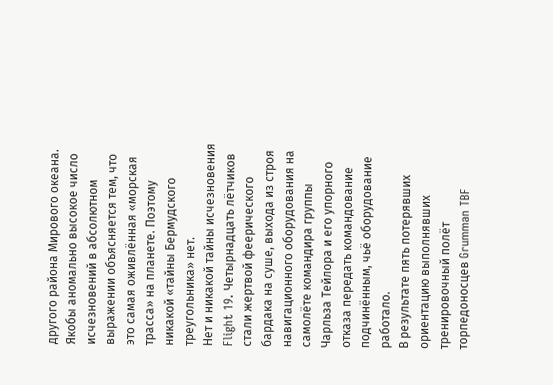другого района Мирового океана.
Якобы аномально высокое число исчезновений в абсолютном выражении объясняется тем, что это самая оживлённая «морская трасса» на планете. Поэтому никакой «тайны Бермудского треугольника» нет.
Нет и никакой тайны исчезновения Flight 19. Четырнадцать лётчиков стали жертвой феерического бардака на суше, выхода из строя навигационного оборудования на самолёте командира группы Чарльза Тейлора и его упорного отказа передать командование подчинённым, чьё оборудование работало.
В результате пять потерявших ориентацию выполнявших тренировочный полёт торпедоносцев Grumman TBF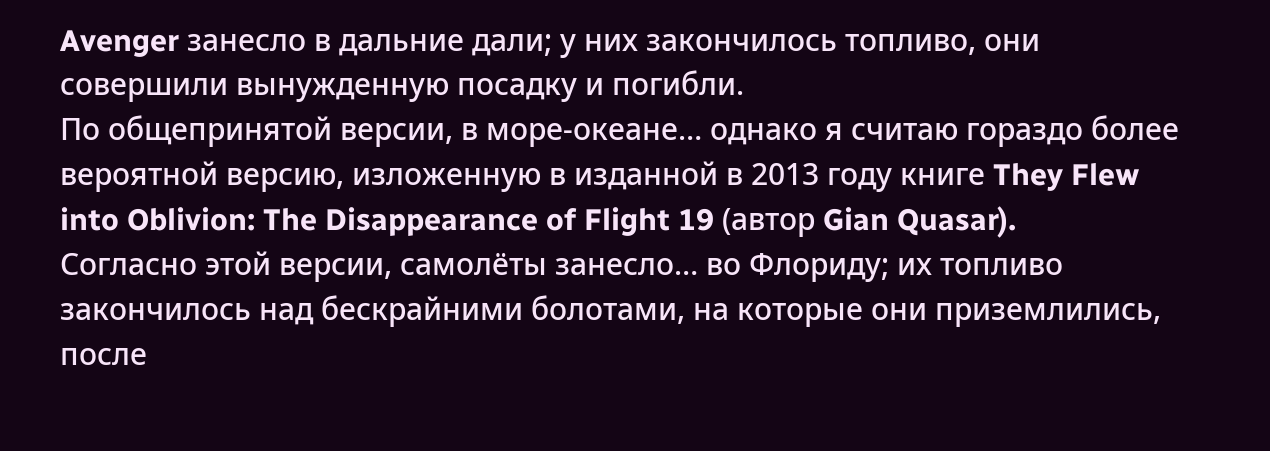Avenger занесло в дальние дали; у них закончилось топливо, они совершили вынужденную посадку и погибли.
По общепринятой версии, в море-океане… однако я считаю гораздо более вероятной версию, изложенную в изданной в 2013 году книге They Flew into Oblivion: The Disappearance of Flight 19 (автор Gian Quasar).
Согласно этой версии, самолёты занесло… во Флориду; их топливо закончилось над бескрайними болотами, на которые они приземлились, после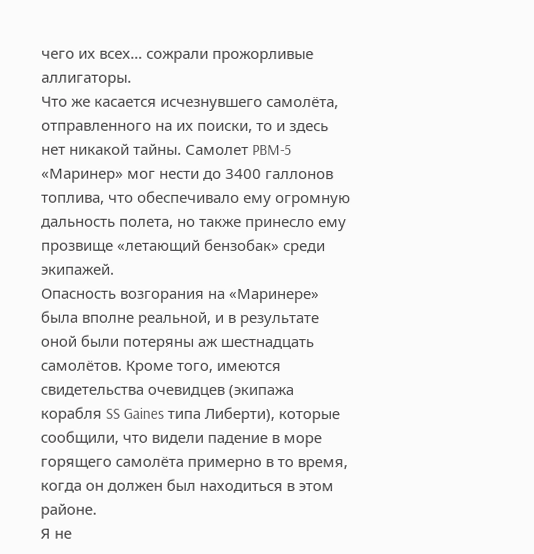чего их всех… сожрали прожорливые аллигаторы.
Что же касается исчезнувшего самолёта, отправленного на их поиски, то и здесь нет никакой тайны. Самолет PBM-5 «Маринер» мог нести до 3400 галлонов топлива, что обеспечивало ему огромную дальность полета, но также принесло ему прозвище «летающий бензобак» среди экипажей.
Опасность возгорания на «Маринере» была вполне реальной, и в результате оной были потеряны аж шестнадцать самолётов. Кроме того, имеются свидетельства очевидцев (экипажа корабля SS Gaines типа Либерти), которые сообщили, что видели падение в море горящего самолёта примерно в то время, когда он должен был находиться в этом районе.
Я не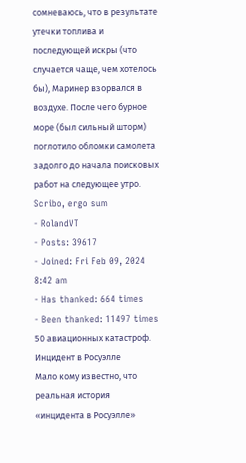сомневаюсь, что в результате утечки топлива и последующей искры (что случается чаще, чем хотелось бы), Маринер взорвался в воздухе. После чего бурное море (был сильный шторм) поглотило обломки самолета задолго до начала поисковых работ на следующее утро.
Scribo, ergo sum
- RolandVT
- Posts: 39617
- Joined: Fri Feb 09, 2024 8:42 am
- Has thanked: 664 times
- Been thanked: 11497 times
50 авиационных катастроф. Инцидент в Росуэлле
Мало кому известно, что реальная история «инцидента в Росуэлле»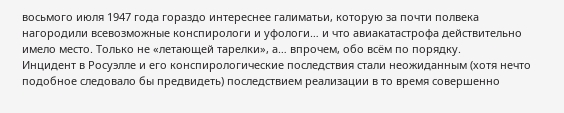восьмого июля 1947 года гораздо интереснее галиматьи, которую за почти полвека нагородили всевозможные конспирологи и уфологи… и что авиакатастрофа действительно имело место. Только не «летающей тарелки», а… впрочем, обо всём по порядку.
Инцидент в Росуэлле и его конспирологические последствия стали неожиданным (хотя нечто подобное следовало бы предвидеть) последствием реализации в то время совершенно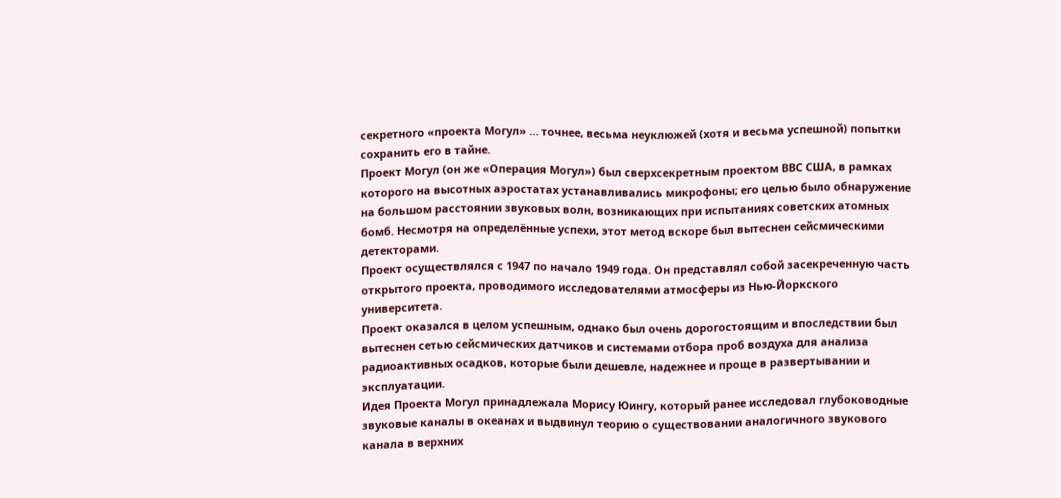секретного «проекта Могул» … точнее, весьма неуклюжей (хотя и весьма успешной) попытки сохранить его в тайне.
Проект Могул (он же «Операция Могул») был сверхсекретным проектом ВВС США, в рамках которого на высотных аэростатах устанавливались микрофоны; его целью было обнаружение на большом расстоянии звуковых волн, возникающих при испытаниях советских атомных бомб. Несмотря на определённые успехи, этот метод вскоре был вытеснен сейсмическими детекторами.
Проект осуществлялся с 1947 по начало 1949 года. Он представлял собой засекреченную часть открытого проекта, проводимого исследователями атмосферы из Нью-Йоркского университета.
Проект оказался в целом успешным, однако был очень дорогостоящим и впоследствии был вытеснен сетью сейсмических датчиков и системами отбора проб воздуха для анализа радиоактивных осадков, которые были дешевле, надежнее и проще в развертывании и эксплуатации.
Идея Проекта Могул принадлежала Морису Юингу, который ранее исследовал глубоководные звуковые каналы в океанах и выдвинул теорию о существовании аналогичного звукового канала в верхних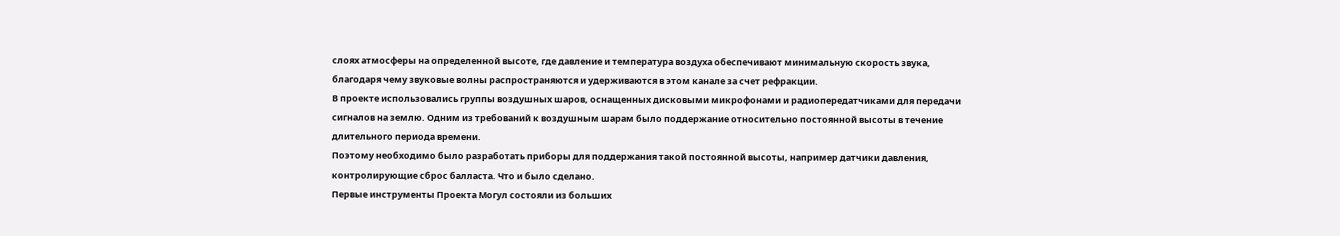слоях атмосферы на определенной высоте, где давление и температура воздуха обеспечивают минимальную скорость звука, благодаря чему звуковые волны распространяются и удерживаются в этом канале за счет рефракции.
В проекте использовались группы воздушных шаров, оснащенных дисковыми микрофонами и радиопередатчиками для передачи сигналов на землю. Одним из требований к воздушным шарам было поддержание относительно постоянной высоты в течение длительного периода времени.
Поэтому необходимо было разработать приборы для поддержания такой постоянной высоты, например датчики давления, контролирующие сброс балласта. Что и было сделано.
Первые инструменты Проекта Могул состояли из больших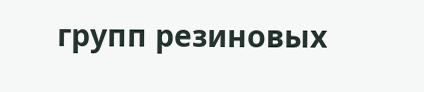групп резиновых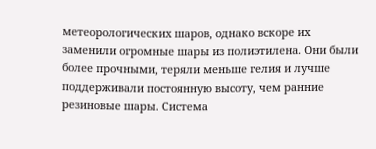метеорологических шаров, однако вскоре их заменили огромные шары из полиэтилена. Они были более прочными, теряли меньше гелия и лучше поддерживали постоянную высоту, чем ранние резиновые шары. Система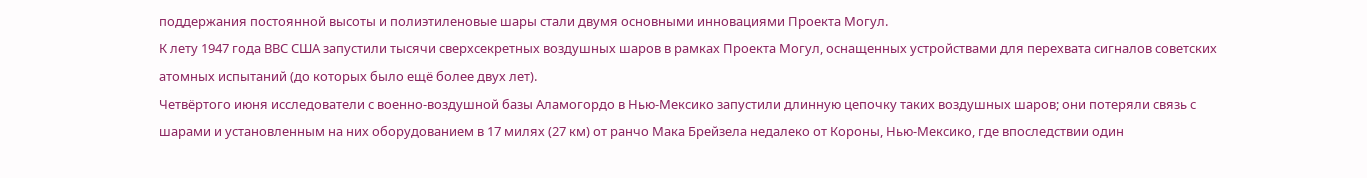поддержания постоянной высоты и полиэтиленовые шары стали двумя основными инновациями Проекта Могул.
К лету 1947 года ВВС США запустили тысячи сверхсекретных воздушных шаров в рамках Проекта Могул, оснащенных устройствами для перехвата сигналов советских атомных испытаний (до которых было ещё более двух лет).
Четвёртого июня исследователи с военно-воздушной базы Аламогордо в Нью-Мексико запустили длинную цепочку таких воздушных шаров; они потеряли связь с шарами и установленным на них оборудованием в 17 милях (27 км) от ранчо Мака Брейзела недалеко от Короны, Нью-Мексико, где впоследствии один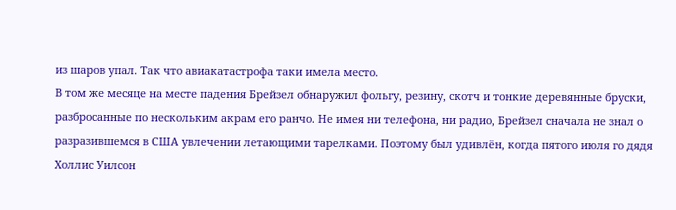из шаров упал. Так что авиакатастрофа таки имела место.
В том же месяце на месте падения Брейзел обнаружил фольгу, резину, скотч и тонкие деревянные бруски, разбросанные по нескольким акрам его ранчо. Не имея ни телефона, ни радио, Брейзел сначала не знал о разразившемся в США увлечении летающими тарелками. Поэтому был удивлён, когда пятого июля го дядя Холлис Уилсон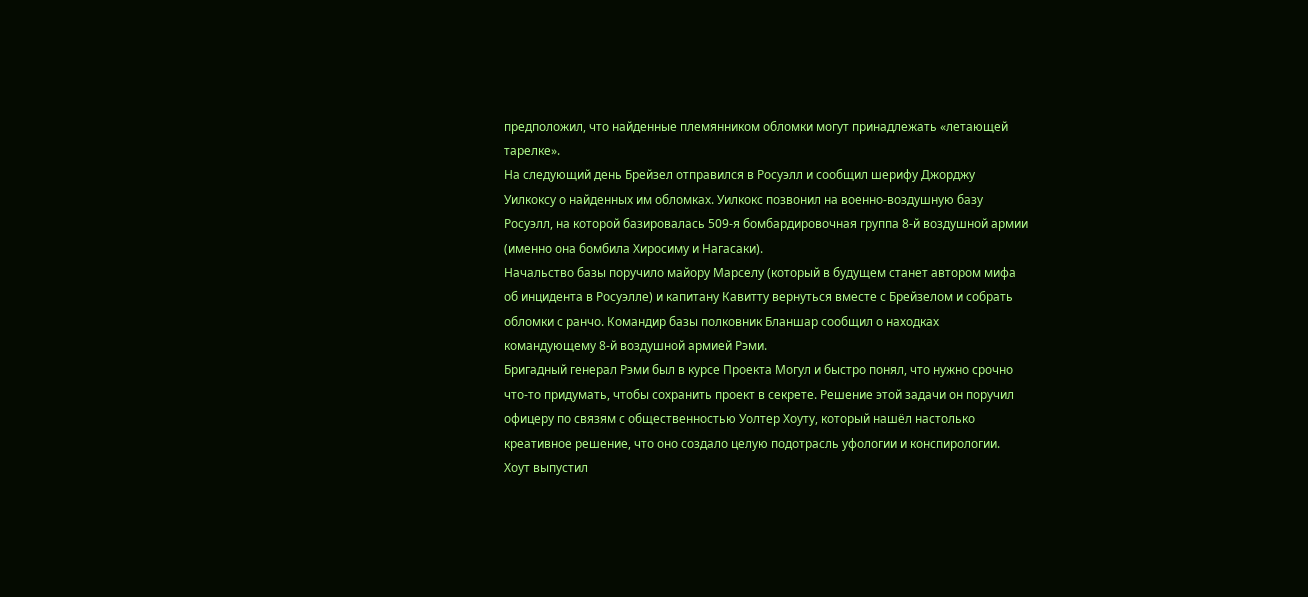предположил, что найденные племянником обломки могут принадлежать «летающей тарелке».
На следующий день Брейзел отправился в Росуэлл и сообщил шерифу Джорджу Уилкоксу о найденных им обломках. Уилкокс позвонил на военно-воздушную базу Росуэлл, на которой базировалась 509-я бомбардировочная группа 8-й воздушной армии (именно она бомбила Хиросиму и Нагасаки).
Начальство базы поручило майору Марселу (который в будущем станет автором мифа об инцидента в Росуэлле) и капитану Кавитту вернуться вместе с Брейзелом и собрать обломки с ранчо. Командир базы полковник Бланшар сообщил о находках командующему 8-й воздушной армией Рэми.
Бригадный генерал Рэми был в курсе Проекта Могул и быстро понял, что нужно срочно что-то придумать, чтобы сохранить проект в секрете. Решение этой задачи он поручил офицеру по связям с общественностью Уолтер Хоуту, который нашёл настолько креативное решение, что оно создало целую подотрасль уфологии и конспирологии.
Хоут выпустил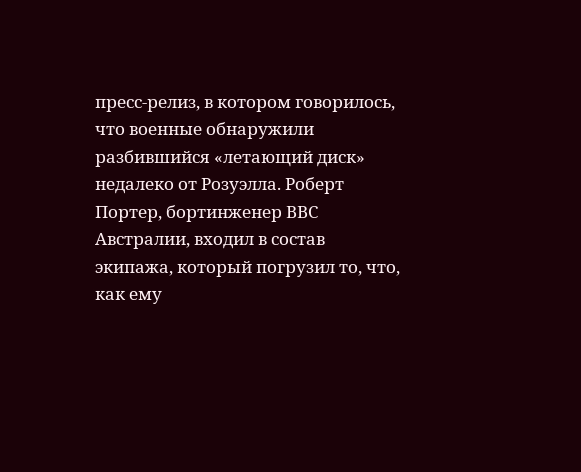пресс-релиз, в котором говорилось, что военные обнаружили разбившийся «летающий диск» недалеко от Розуэлла. Роберт Портер, бортинженер ВВС Австралии, входил в состав экипажа, который погрузил то, что, как ему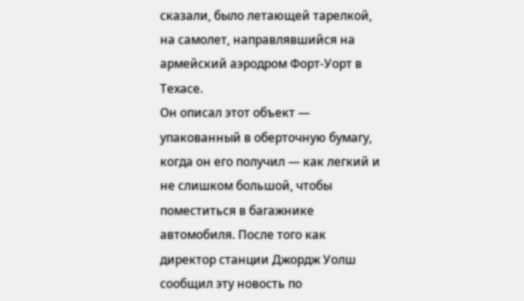сказали, было летающей тарелкой, на самолет, направлявшийся на армейский аэродром Форт-Уорт в Техасе.
Он описал этот объект — упакованный в оберточную бумагу, когда он его получил — как легкий и не слишком большой, чтобы поместиться в багажнике автомобиля. После того как директор станции Джордж Уолш сообщил эту новость по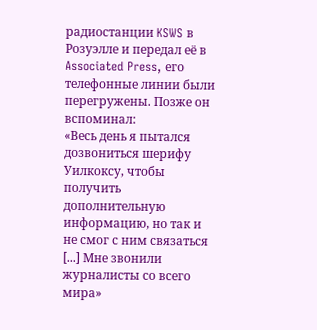радиостанции KSWS в Розуэлле и передал её в Associated Press, его телефонные линии были перегружены. Позже он вспоминал:
«Весь день я пытался дозвониться шерифу Уилкоксу, чтобы получить дополнительную информацию, но так и не смог с ним связаться [...] Мне звонили журналисты со всего мира»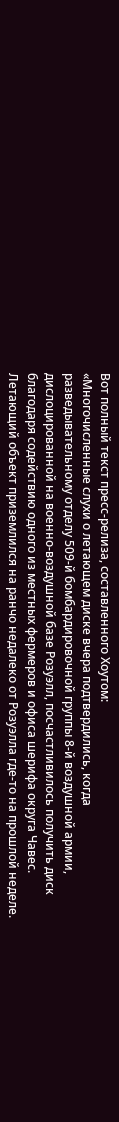Вот полный текст пресс-релиза, составленного Хоутом:
«Многочисленные слухи о летающем диске вчера подтвердились, когда разведывательному отделу 509-й бомбардировочной группы 8-й воздушной армии, дислоцированной на военно-воздушной базе Розуэлл, посчастливилось получить диск благодаря содействию одного из местных фермеров и офиса шерифа округа Чавес.
Летающий объект приземлился на ранчо недалеко от Розуэлла где-то на прошлой неделе.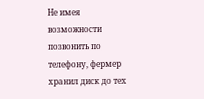Не имея возможности позвонить по телефону, фермер хранил диск до тех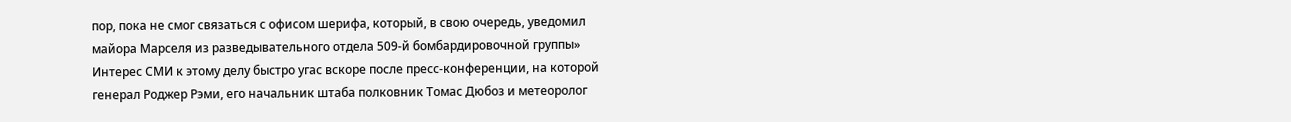пор, пока не смог связаться с офисом шерифа, который, в свою очередь, уведомил майора Марселя из разведывательного отдела 509-й бомбардировочной группы»
Интерес СМИ к этому делу быстро угас вскоре после пресс-конференции, на которой генерал Роджер Рэми, его начальник штаба полковник Томас Дюбоз и метеоролог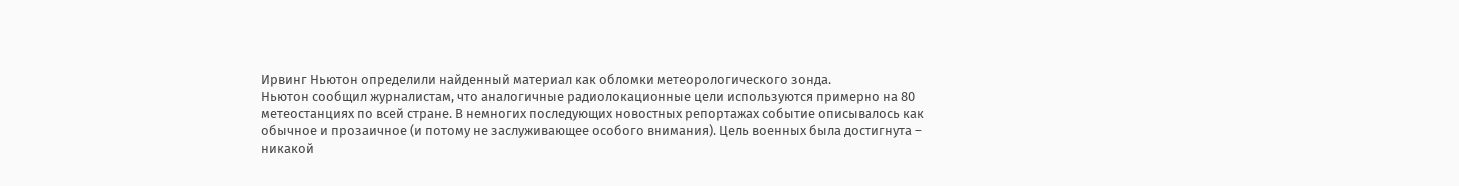Ирвинг Ньютон определили найденный материал как обломки метеорологического зонда.
Ньютон сообщил журналистам, что аналогичные радиолокационные цели используются примерно на 80 метеостанциях по всей стране. В немногих последующих новостных репортажах событие описывалось как обычное и прозаичное (и потому не заслуживающее особого внимания). Цель военных была достигнута – никакой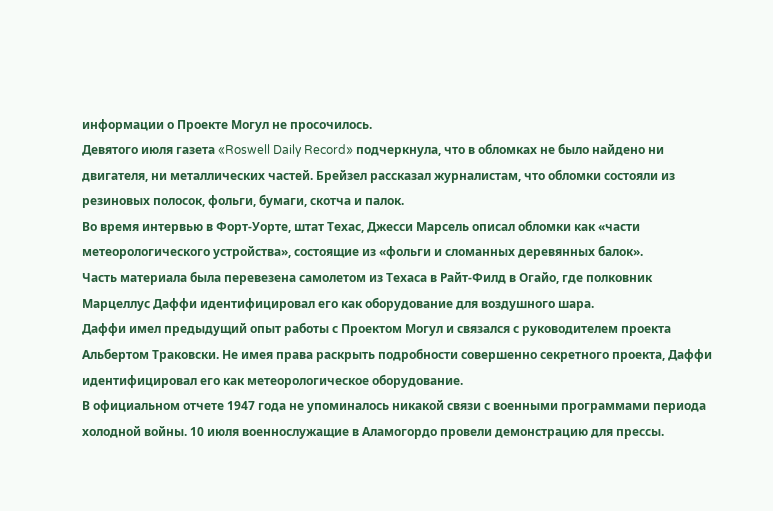информации о Проекте Могул не просочилось.
Девятого июля газета «Roswell Daily Record» подчеркнула, что в обломках не было найдено ни двигателя, ни металлических частей. Брейзел рассказал журналистам, что обломки состояли из резиновых полосок, фольги, бумаги, скотча и палок.
Во время интервью в Форт-Уорте, штат Техас, Джесси Марсель описал обломки как «части метеорологического устройства», состоящие из «фольги и сломанных деревянных балок».
Часть материала была перевезена самолетом из Техаса в Райт-Филд в Огайо, где полковник Марцеллус Даффи идентифицировал его как оборудование для воздушного шара.
Даффи имел предыдущий опыт работы с Проектом Могул и связался с руководителем проекта Альбертом Траковски. Не имея права раскрыть подробности совершенно секретного проекта, Даффи идентифицировал его как метеорологическое оборудование.
В официальном отчете 1947 года не упоминалось никакой связи с военными программами периода холодной войны. 10 июля военнослужащие в Аламогордо провели демонстрацию для прессы.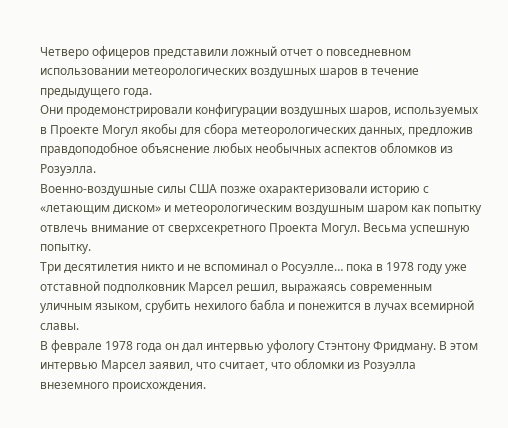Четверо офицеров представили ложный отчет о повседневном использовании метеорологических воздушных шаров в течение предыдущего года.
Они продемонстрировали конфигурации воздушных шаров, используемых в Проекте Могул якобы для сбора метеорологических данных, предложив правдоподобное объяснение любых необычных аспектов обломков из Розуэлла.
Военно-воздушные силы США позже охарактеризовали историю с «летающим диском» и метеорологическим воздушным шаром как попытку отвлечь внимание от сверхсекретного Проекта Могул. Весьма успешную попытку.
Три десятилетия никто и не вспоминал о Росуэлле… пока в 1978 году уже отставной подполковник Марсел решил, выражаясь современным уличным языком, срубить нехилого бабла и понежится в лучах всемирной славы.
В феврале 1978 года он дал интервью уфологу Стэнтону Фридману. В этом интервью Марсел заявил, что считает, что обломки из Розуэлла внеземного происхождения.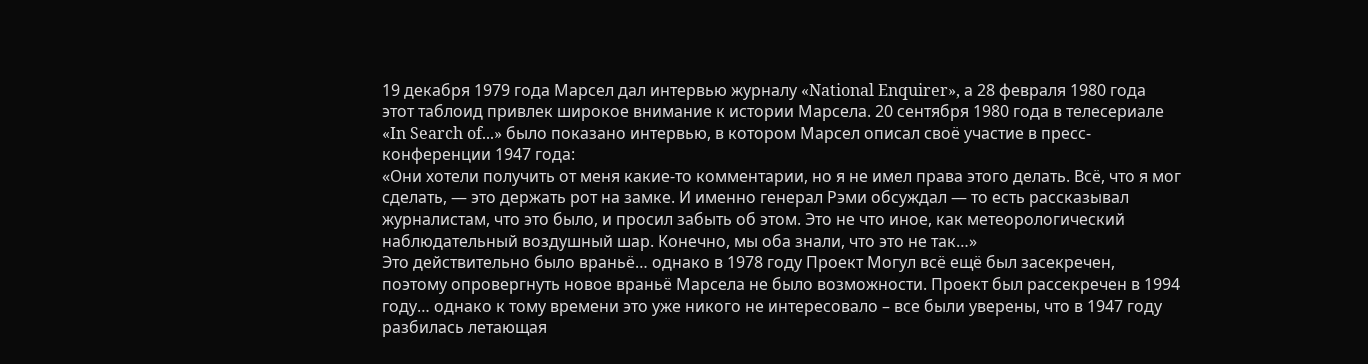19 декабря 1979 года Марсел дал интервью журналу «National Enquirer», а 28 февраля 1980 года этот таблоид привлек широкое внимание к истории Марсела. 20 сентября 1980 года в телесериале «In Search of...» было показано интервью, в котором Марсел описал своё участие в пресс-конференции 1947 года:
«Они хотели получить от меня какие-то комментарии, но я не имел права этого делать. Всё, что я мог сделать, — это держать рот на замке. И именно генерал Рэми обсуждал — то есть рассказывал журналистам, что это было, и просил забыть об этом. Это не что иное, как метеорологический наблюдательный воздушный шар. Конечно, мы оба знали, что это не так…»
Это действительно было враньё… однако в 1978 году Проект Могул всё ещё был засекречен, поэтому опровергнуть новое враньё Марсела не было возможности. Проект был рассекречен в 1994 году… однако к тому времени это уже никого не интересовало – все были уверены, что в 1947 году разбилась летающая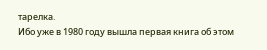тарелка.
Ибо уже в 1980 году вышла первая книга об этом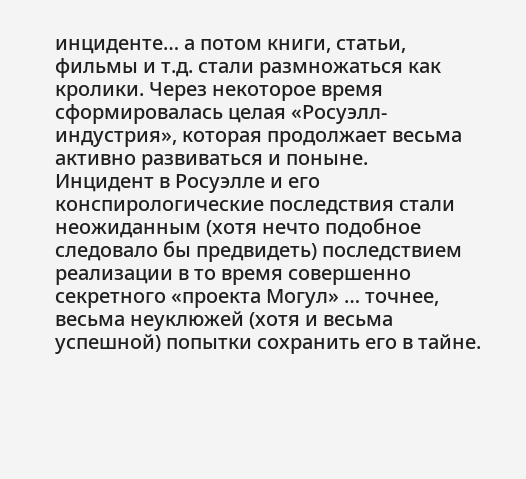инциденте… а потом книги, статьи, фильмы и т.д. стали размножаться как кролики. Через некоторое время сформировалась целая «Росуэлл-индустрия», которая продолжает весьма активно развиваться и поныне.
Инцидент в Росуэлле и его конспирологические последствия стали неожиданным (хотя нечто подобное следовало бы предвидеть) последствием реализации в то время совершенно секретного «проекта Могул» … точнее, весьма неуклюжей (хотя и весьма успешной) попытки сохранить его в тайне.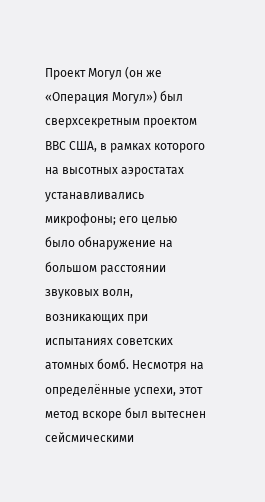Проект Могул (он же «Операция Могул») был сверхсекретным проектом ВВС США, в рамках которого на высотных аэростатах устанавливались микрофоны; его целью было обнаружение на большом расстоянии звуковых волн, возникающих при испытаниях советских атомных бомб. Несмотря на определённые успехи, этот метод вскоре был вытеснен сейсмическими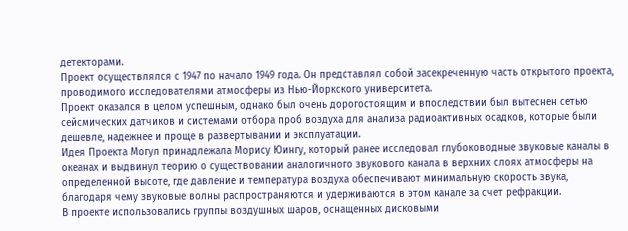детекторами.
Проект осуществлялся с 1947 по начало 1949 года. Он представлял собой засекреченную часть открытого проекта, проводимого исследователями атмосферы из Нью-Йоркского университета.
Проект оказался в целом успешным, однако был очень дорогостоящим и впоследствии был вытеснен сетью сейсмических датчиков и системами отбора проб воздуха для анализа радиоактивных осадков, которые были дешевле, надежнее и проще в развертывании и эксплуатации.
Идея Проекта Могул принадлежала Морису Юингу, который ранее исследовал глубоководные звуковые каналы в океанах и выдвинул теорию о существовании аналогичного звукового канала в верхних слоях атмосферы на определенной высоте, где давление и температура воздуха обеспечивают минимальную скорость звука, благодаря чему звуковые волны распространяются и удерживаются в этом канале за счет рефракции.
В проекте использовались группы воздушных шаров, оснащенных дисковыми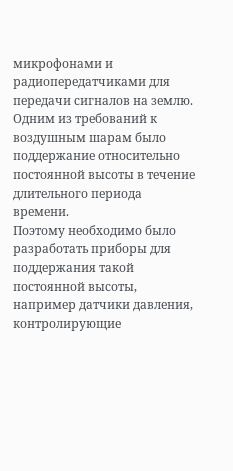микрофонами и радиопередатчиками для передачи сигналов на землю. Одним из требований к воздушным шарам было поддержание относительно постоянной высоты в течение длительного периода времени.
Поэтому необходимо было разработать приборы для поддержания такой постоянной высоты, например датчики давления, контролирующие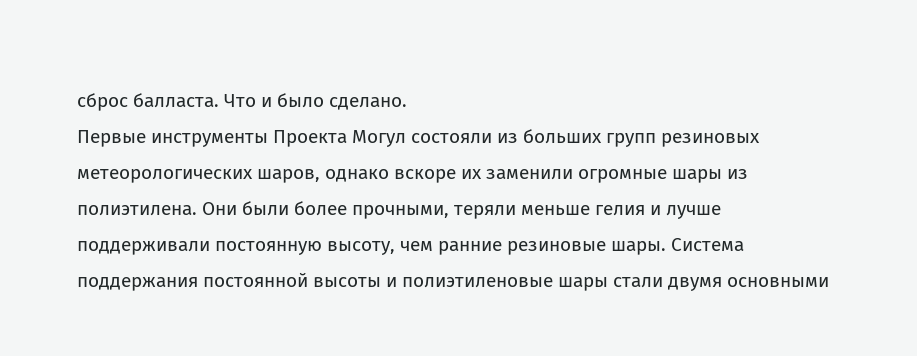сброс балласта. Что и было сделано.
Первые инструменты Проекта Могул состояли из больших групп резиновых метеорологических шаров, однако вскоре их заменили огромные шары из полиэтилена. Они были более прочными, теряли меньше гелия и лучше поддерживали постоянную высоту, чем ранние резиновые шары. Система поддержания постоянной высоты и полиэтиленовые шары стали двумя основными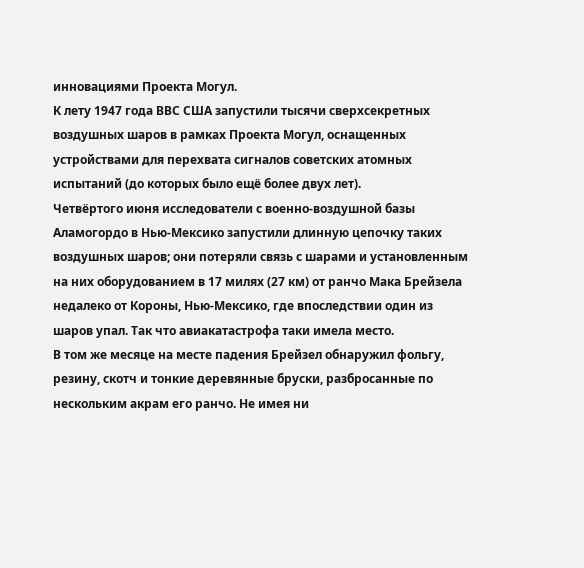инновациями Проекта Могул.
К лету 1947 года ВВС США запустили тысячи сверхсекретных воздушных шаров в рамках Проекта Могул, оснащенных устройствами для перехвата сигналов советских атомных испытаний (до которых было ещё более двух лет).
Четвёртого июня исследователи с военно-воздушной базы Аламогордо в Нью-Мексико запустили длинную цепочку таких воздушных шаров; они потеряли связь с шарами и установленным на них оборудованием в 17 милях (27 км) от ранчо Мака Брейзела недалеко от Короны, Нью-Мексико, где впоследствии один из шаров упал. Так что авиакатастрофа таки имела место.
В том же месяце на месте падения Брейзел обнаружил фольгу, резину, скотч и тонкие деревянные бруски, разбросанные по нескольким акрам его ранчо. Не имея ни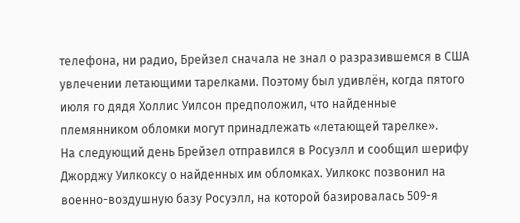телефона, ни радио, Брейзел сначала не знал о разразившемся в США увлечении летающими тарелками. Поэтому был удивлён, когда пятого июля го дядя Холлис Уилсон предположил, что найденные племянником обломки могут принадлежать «летающей тарелке».
На следующий день Брейзел отправился в Росуэлл и сообщил шерифу Джорджу Уилкоксу о найденных им обломках. Уилкокс позвонил на военно-воздушную базу Росуэлл, на которой базировалась 509-я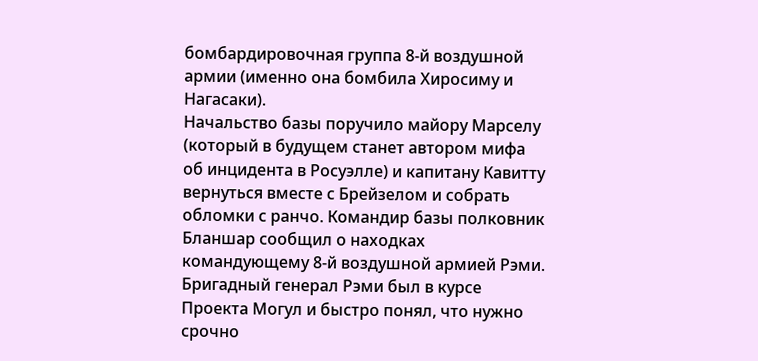бомбардировочная группа 8-й воздушной армии (именно она бомбила Хиросиму и Нагасаки).
Начальство базы поручило майору Марселу (который в будущем станет автором мифа об инцидента в Росуэлле) и капитану Кавитту вернуться вместе с Брейзелом и собрать обломки с ранчо. Командир базы полковник Бланшар сообщил о находках командующему 8-й воздушной армией Рэми.
Бригадный генерал Рэми был в курсе Проекта Могул и быстро понял, что нужно срочно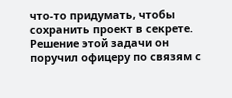что-то придумать, чтобы сохранить проект в секрете. Решение этой задачи он поручил офицеру по связям с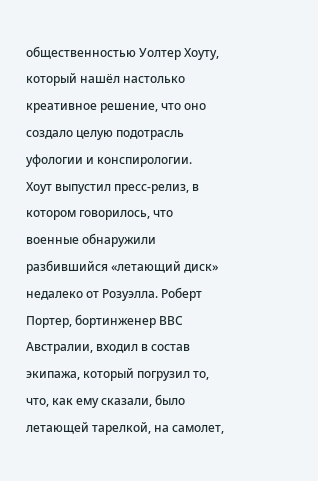общественностью Уолтер Хоуту, который нашёл настолько креативное решение, что оно создало целую подотрасль уфологии и конспирологии.
Хоут выпустил пресс-релиз, в котором говорилось, что военные обнаружили разбившийся «летающий диск» недалеко от Розуэлла. Роберт Портер, бортинженер ВВС Австралии, входил в состав экипажа, который погрузил то, что, как ему сказали, было летающей тарелкой, на самолет,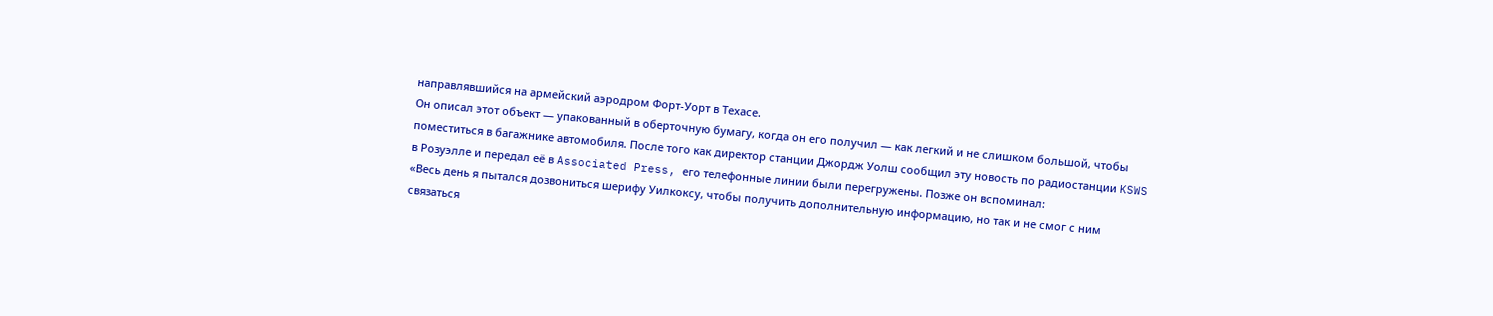направлявшийся на армейский аэродром Форт-Уорт в Техасе.
Он описал этот объект — упакованный в оберточную бумагу, когда он его получил — как легкий и не слишком большой, чтобы поместиться в багажнике автомобиля. После того как директор станции Джордж Уолш сообщил эту новость по радиостанции KSWS в Розуэлле и передал её в Associated Press, его телефонные линии были перегружены. Позже он вспоминал:
«Весь день я пытался дозвониться шерифу Уилкоксу, чтобы получить дополнительную информацию, но так и не смог с ним связаться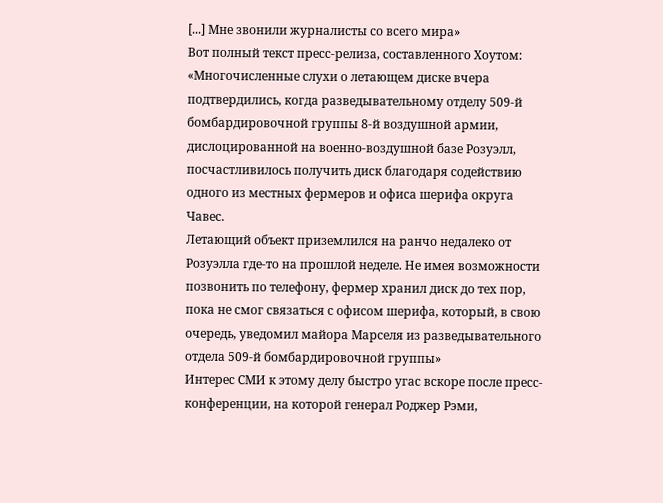[...] Мне звонили журналисты со всего мира»
Вот полный текст пресс-релиза, составленного Хоутом:
«Многочисленные слухи о летающем диске вчера подтвердились, когда разведывательному отделу 509-й бомбардировочной группы 8-й воздушной армии, дислоцированной на военно-воздушной базе Розуэлл, посчастливилось получить диск благодаря содействию одного из местных фермеров и офиса шерифа округа Чавес.
Летающий объект приземлился на ранчо недалеко от Розуэлла где-то на прошлой неделе. Не имея возможности позвонить по телефону, фермер хранил диск до тех пор, пока не смог связаться с офисом шерифа, который, в свою очередь, уведомил майора Марселя из разведывательного отдела 509-й бомбардировочной группы»
Интерес СМИ к этому делу быстро угас вскоре после пресс-конференции, на которой генерал Роджер Рэми,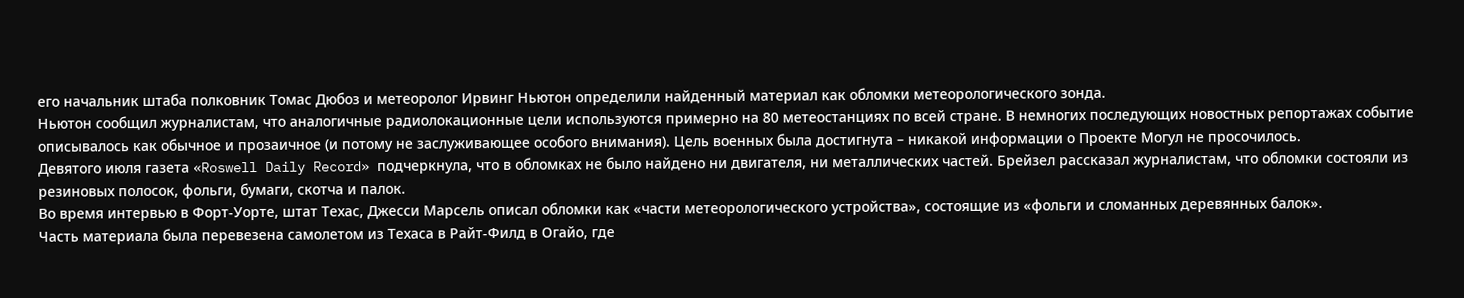его начальник штаба полковник Томас Дюбоз и метеоролог Ирвинг Ньютон определили найденный материал как обломки метеорологического зонда.
Ньютон сообщил журналистам, что аналогичные радиолокационные цели используются примерно на 80 метеостанциях по всей стране. В немногих последующих новостных репортажах событие описывалось как обычное и прозаичное (и потому не заслуживающее особого внимания). Цель военных была достигнута – никакой информации о Проекте Могул не просочилось.
Девятого июля газета «Roswell Daily Record» подчеркнула, что в обломках не было найдено ни двигателя, ни металлических частей. Брейзел рассказал журналистам, что обломки состояли из резиновых полосок, фольги, бумаги, скотча и палок.
Во время интервью в Форт-Уорте, штат Техас, Джесси Марсель описал обломки как «части метеорологического устройства», состоящие из «фольги и сломанных деревянных балок».
Часть материала была перевезена самолетом из Техаса в Райт-Филд в Огайо, где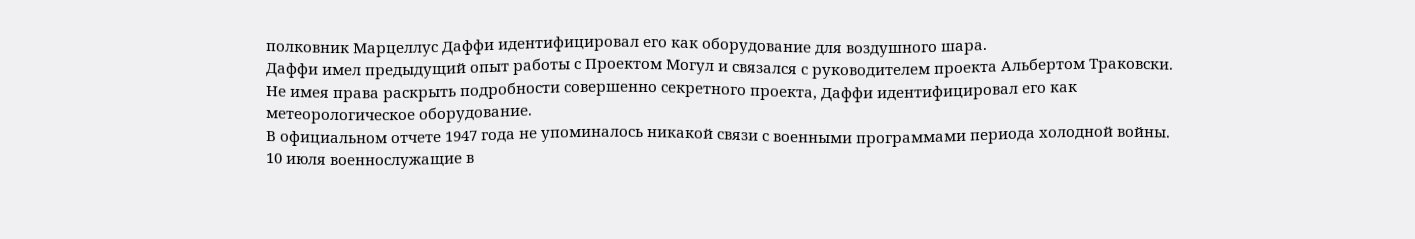полковник Марцеллус Даффи идентифицировал его как оборудование для воздушного шара.
Даффи имел предыдущий опыт работы с Проектом Могул и связался с руководителем проекта Альбертом Траковски. Не имея права раскрыть подробности совершенно секретного проекта, Даффи идентифицировал его как метеорологическое оборудование.
В официальном отчете 1947 года не упоминалось никакой связи с военными программами периода холодной войны. 10 июля военнослужащие в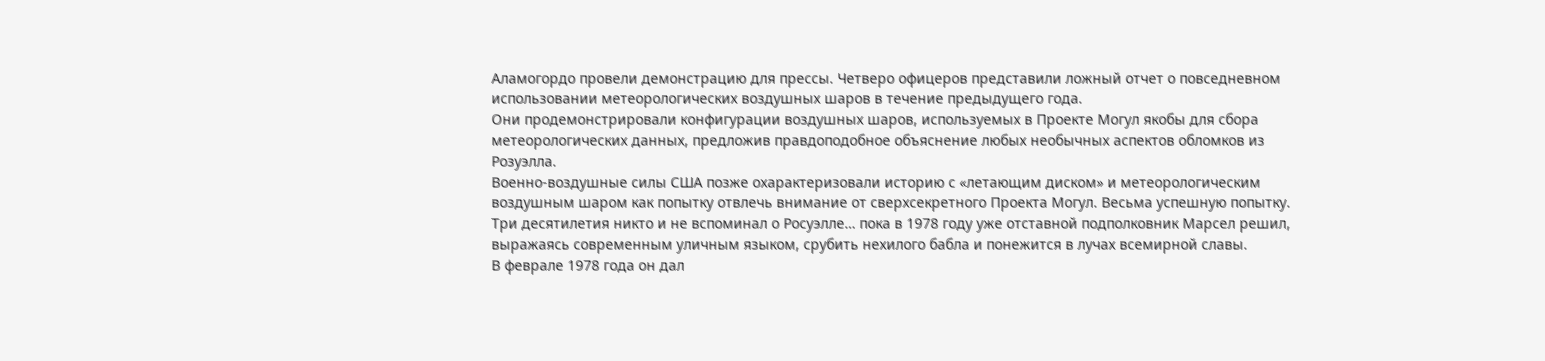Аламогордо провели демонстрацию для прессы. Четверо офицеров представили ложный отчет о повседневном использовании метеорологических воздушных шаров в течение предыдущего года.
Они продемонстрировали конфигурации воздушных шаров, используемых в Проекте Могул якобы для сбора метеорологических данных, предложив правдоподобное объяснение любых необычных аспектов обломков из Розуэлла.
Военно-воздушные силы США позже охарактеризовали историю с «летающим диском» и метеорологическим воздушным шаром как попытку отвлечь внимание от сверхсекретного Проекта Могул. Весьма успешную попытку.
Три десятилетия никто и не вспоминал о Росуэлле… пока в 1978 году уже отставной подполковник Марсел решил, выражаясь современным уличным языком, срубить нехилого бабла и понежится в лучах всемирной славы.
В феврале 1978 года он дал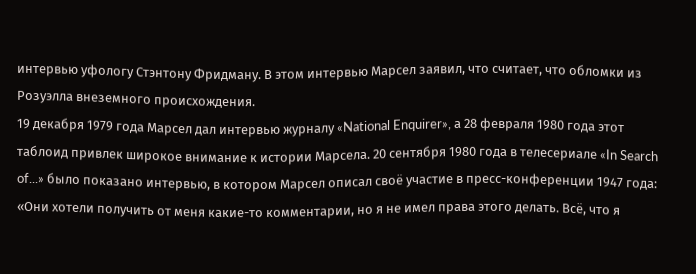интервью уфологу Стэнтону Фридману. В этом интервью Марсел заявил, что считает, что обломки из Розуэлла внеземного происхождения.
19 декабря 1979 года Марсел дал интервью журналу «National Enquirer», а 28 февраля 1980 года этот таблоид привлек широкое внимание к истории Марсела. 20 сентября 1980 года в телесериале «In Search of...» было показано интервью, в котором Марсел описал своё участие в пресс-конференции 1947 года:
«Они хотели получить от меня какие-то комментарии, но я не имел права этого делать. Всё, что я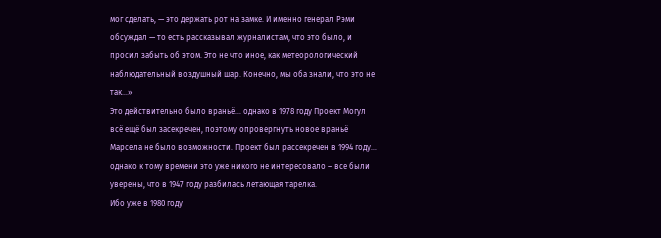мог сделать, — это держать рот на замке. И именно генерал Рэми обсуждал — то есть рассказывал журналистам, что это было, и просил забыть об этом. Это не что иное, как метеорологический наблюдательный воздушный шар. Конечно, мы оба знали, что это не так…»
Это действительно было враньё… однако в 1978 году Проект Могул всё ещё был засекречен, поэтому опровергнуть новое враньё Марсела не было возможности. Проект был рассекречен в 1994 году… однако к тому времени это уже никого не интересовало – все были уверены, что в 1947 году разбилась летающая тарелка.
Ибо уже в 1980 году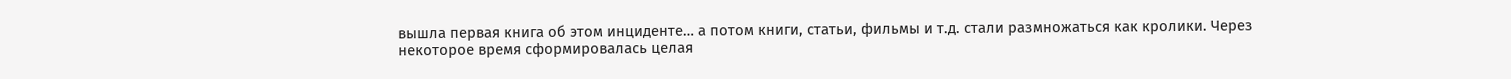вышла первая книга об этом инциденте… а потом книги, статьи, фильмы и т.д. стали размножаться как кролики. Через некоторое время сформировалась целая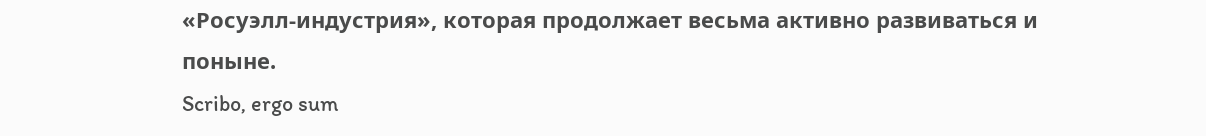«Росуэлл-индустрия», которая продолжает весьма активно развиваться и поныне.
Scribo, ergo sum